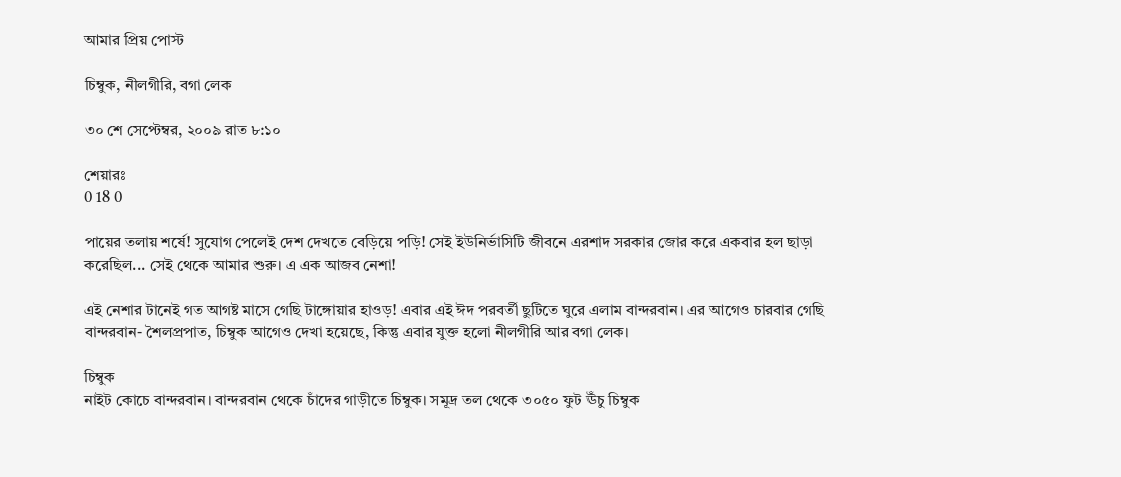আমার প্রিয় পোস্ট

চিম্বুক, নীলগীরি, বগা লেক

৩০ শে সেপ্টেম্বর, ২০০৯ রাত ৮:১০

শেয়ারঃ
0 18 0

পায়ের তলায় শর্ষে! সুযোগ পেলেই দেশ দেখতে বেড়িয়ে পড়ি! সেই ইউনির্ভাসিটি জীবনে এরশাদ সরকার জোর করে একবার হল ছাড়া করেছিল... সেই থেকে আমার শুরু। এ এক আজব নেশা!

এই নেশার টানেই গত আগষ্ট মাসে গেছি টাঙ্গোয়ার হাওড়! এবার এই ঈদ পরবর্তী ছুটিতে ঘুরে এলাম বান্দরবান। এর আগেও চারবার গেছি বান্দরবান- শৈলপ্রপাত, চিম্বুক আগেও দেখা হয়েছে, কিন্তু এবার যুক্ত হলো নীলগীরি আর বগা লেক।

চিম্বুক
নাইট কোচে বান্দরবান। বান্দরবান থেকে চাঁদের গাড়ীতে চিম্বুক। সমূদ্র তল থেকে ৩০৫০ ফুট ঊঁচু চিম্বুক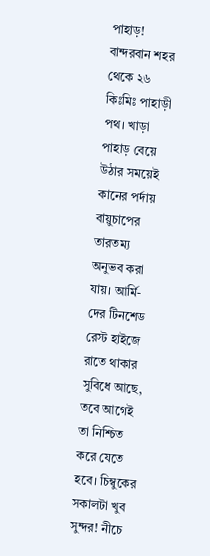পাহাড়! বান্দরবান শহর থেকে ২৬ কিঃমিঃ পাহাড়ী পথ। খাড়া পাহাড় বেয়ে উঠার সময়েই কানের পর্দায় বায়ুচাপের তারতম্য অনুভব করা যায়। আর্মি-দের টিনশেড রেস্ট হাইজে রাতে থাকার সুবিধে আছে, তবে আগেই তা নিশ্চিত করে যেতে হবে। চিম্বুকের সকালটা খুব সুন্দর! নীচে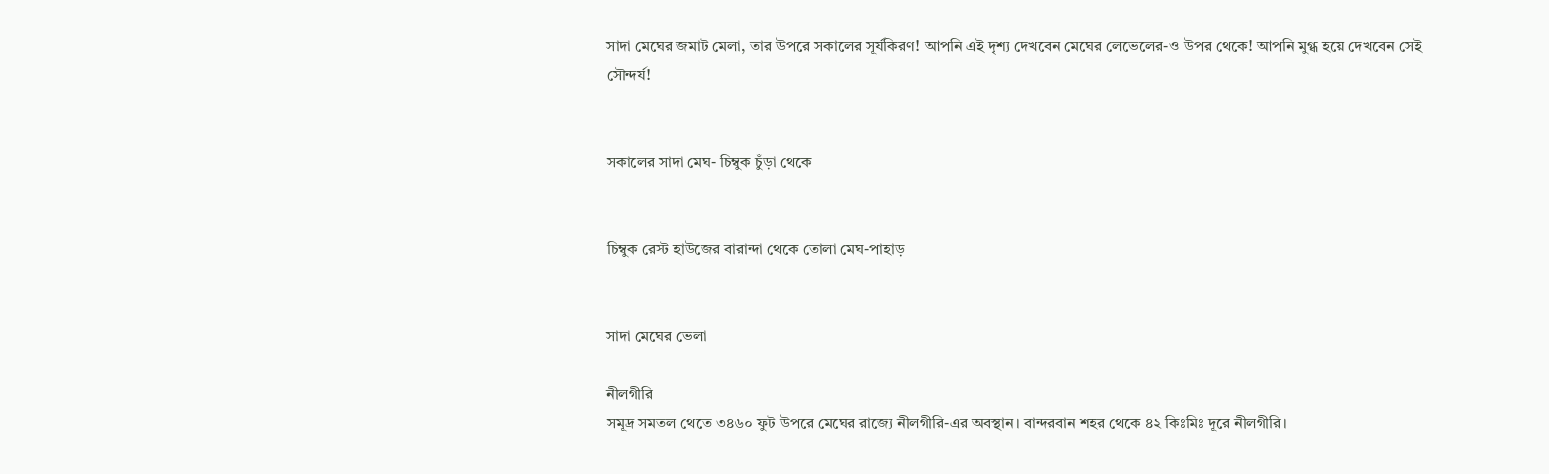সাদা মেঘের জমাট মেলা, তার উপরে সকালের সূর্যকিরণ! আপনি এই দৃশ্য দেখবেন মেঘের লেভেলের-ও উপর থেকে! আপনি মুগ্ধ হয়ে দেখবেন সেই সৌন্দর্য!


সকালের সাদা মেঘ- চিম্বুক চুঁড়া থেকে


চিম্বুক রেস্ট হাউজের বারান্দা থেকে তোলা মেঘ-পাহাড়


সাদা মেঘের ভেলা

নীলগীরি
সমূদ্র সমতল থেতে ৩৪৬০ ফুট উপরে মেঘের রাজ্যে নীলগীরি-এর অবস্থান। বান্দরবান শহর থেকে ৪২ কিঃমিঃ দূরে নীলগীরি।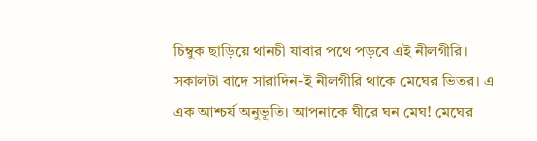চিম্বুক ছাড়িয়ে থানচী যাবার পথে পড়বে এই নীলগীরি। সকালটা বাদে সারাদিন-ই নীলগীরি থাকে মেঘের ভিতর। এ এক আশ্চর্য অনুভূতি। আপনাকে ঘীরে ঘন মেঘ! মেঘের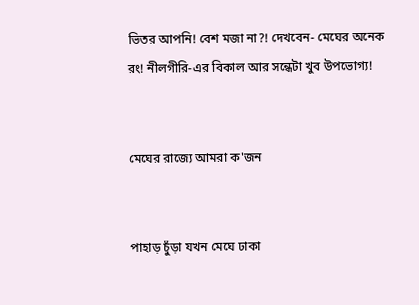ভিতর আপনি! বেশ মজা না?! দেখবেন- মেঘের অনেক রং! নীলগীরি-এর বিকাল আর সন্ধেটা খুব উপভোগ্য!


মেঘের রাজ্যে আমরা ক'জন


পাহাড় চুঁড়া যখন মেঘে ঢাকা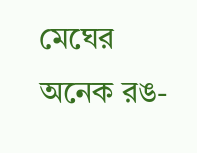মেঘের অনেক রঙ-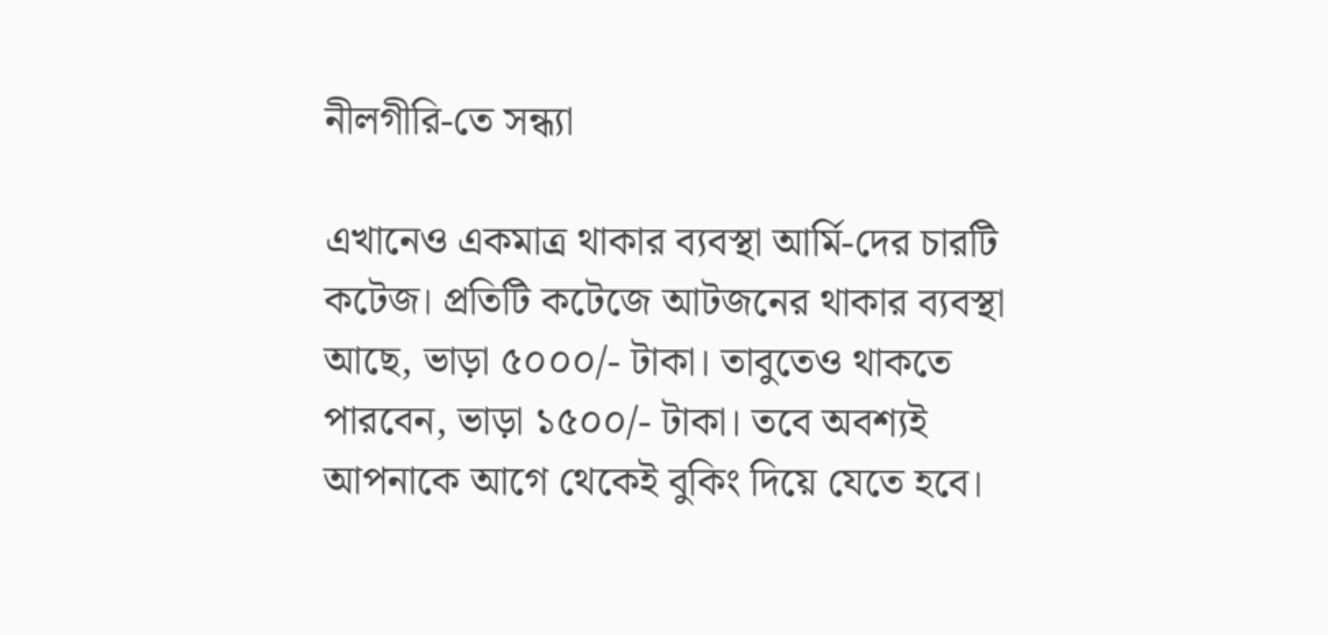নীলগীরি-তে সন্ধ্যা

এখানেও একমাত্র থাকার ব্যবস্থা আর্মি-দের চারটি কটেজ। প্রতিটি কটেজে আটজনের থাকার ব্যবস্থা আছে, ভাড়া ৫০০০/- টাকা। তাবুতেও থাকতে পারবেন, ভাড়া ১৫০০/- টাকা। তবে অবশ্যই আপনাকে আগে থেকেই বুকিং দিয়ে যেতে হবে।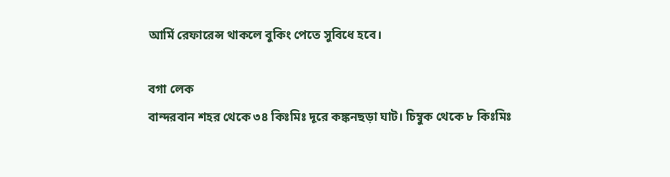আর্মি রেফারেন্স থাকলে বুকিং পেতে সুবিধে হবে।

বগা লেক
বান্দরবান শহর থেকে ৩৪ কিঃমিঃ দূরে কঙ্কনছড়া ঘাট। চিম্বুক থেকে ৮ কিঃমিঃ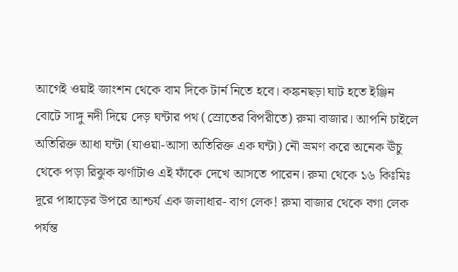আগেই ওয়াই জাংশন থেকে বাম দিকে টার্ন নিতে হবে। কঙ্কনছড়া ঘাট হতে ইঞ্জিন বোটে সাঙ্গু নদী দিয়ে দেড় ঘন্টার পথ (স্রোতের বিপরীতে) রুমা বাজার। আপনি চাইলে অতিরিক্ত আধা ঘন্টা (যাওয়া-আসা অতিরিক্ত এক ঘন্টা) নৌ ভ্রমণ করে অনেক ঊঁচু থেকে পড়া রিঝুক ঝর্ণাটাও এই ফাঁকে দেখে আসতে পারেন। রুমা থেকে ১৬ কিঃমিঃ দূরে পাহাড়ের উপরে আশ্চর্য এক জলাধার- বাগ লেক! রুমা বাজার থেকে বগা লেক পর্যন্ত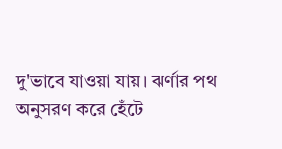দু'ভাবে যাওয়া যায়। ঝর্ণার পথ অনুসরণ করে হেঁটে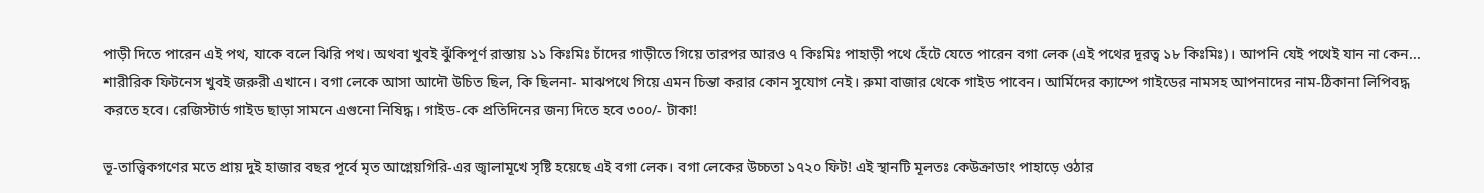পাড়ী দিতে পারেন এই পথ, যাকে বলে ঝিরি পথ। অথবা খুবই ঝুঁকিপূর্ণ রাস্তায় ১১ কিঃমিঃ চাঁদের গাড়ীতে গিয়ে তারপর আরও ৭ কিঃমিঃ পাহাড়ী পথে হেঁটে যেতে পারেন বগা লেক (এই পথের দূরত্ব ১৮ কিঃমিঃ)। আপনি যেই পথেই যান না কেন... শারীরিক ফিটনেস খুবই জরুরী এখানে। বগা লেকে আসা আদৌ উচিত ছিল, কি ছিলনা- মাঝপথে গিয়ে এমন চিন্তা করার কোন সুযোগ নেই। রুমা বাজার থেকে গাইড পাবেন। আর্মিদের ক্যাম্পে গাইডের নামসহ আপনাদের নাম-ঠিকানা লিপিবদ্ধ করতে হবে। রেজিস্টার্ড গাইড ছাড়া সামনে এগুনো নিষিদ্ধ। গাইড-কে প্রতিদিনের জন্য দিতে হবে ৩০০/- টাকা!

ভূ-তাত্ত্বিকগণের মতে প্রায় দুই হাজার বছর পূর্বে মৃত আগ্নেয়গিরি-এর জ্বালামূখে সৃষ্টি হয়েছে এই বগা লেক। বগা লেকের উচ্চতা ১৭২০ ফিট! এই স্থানটি মূলতঃ কেউক্রাডাং পাহাড়ে ওঠার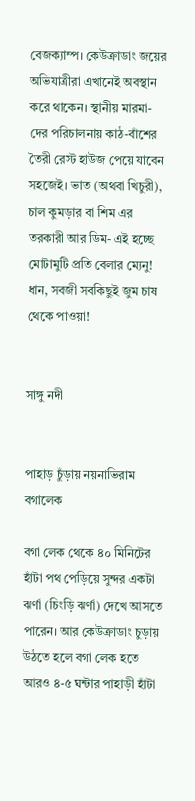বেজক্যাম্প। কেউক্রাডাং জয়ের অভিযাত্রীরা এখানেই অবস্থান করে থাকেন। স্থানীয় মারমা-দের পরিচালনায় কাঠ-বাঁশের তৈরী রেস্ট হাউজ পেয়ে যাবেন সহজেই। ভাত (অথবা খিচুরী), চাল কুমড়ার বা শিম এর তরকারী আর ডিম- এই হচ্ছে মোটামুটি প্রতি বেলার ম্যেনু! ধান, সবজী সবকিছুই জুম চাষ থেকে পাওয়া!


সাঙ্গু নদী


পাহাড় চুঁড়ায় নয়নাভিরাম বগালেক

বগা লেক থেকে ৪০ মিনিটের হাঁটা পথ পেড়িয়ে সুন্দর একটা ঝর্ণা (চিংড়ি ঝর্ণা) দেখে আসতে পারেন। আর কেউক্রাডাং চুড়ায় উঠতে হলে বগা লেক হতে আরও ৪-৫ ঘন্টার পাহাড়ী হাঁটা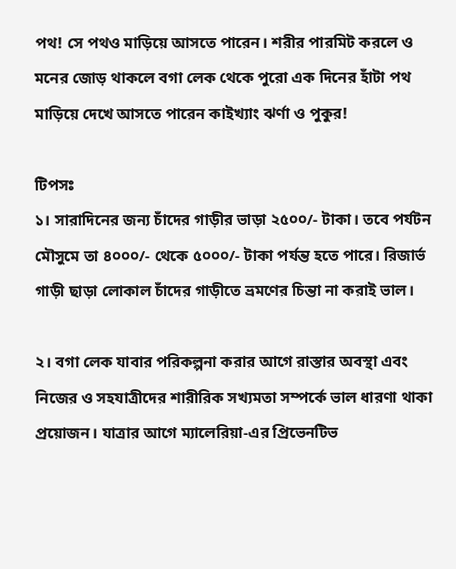পথ! সে পথও মাড়িয়ে আসতে পারেন। শরীর পারমিট করলে ও মনের জোড় থাকলে বগা লেক থেকে পুরো এক দিনের হাঁটা পথ মাড়িয়ে দেখে আসতে পারেন কাইখ্যাং ঝর্ণা ও পুকুর!

টিপসঃ
১। সারাদিনের জন্য চাঁদের গাড়ীর ভাড়া ২৫০০/- টাকা। তবে পর্যটন মৌসুমে তা ৪০০০/- থেকে ৫০০০/- টাকা পর্যন্ত হতে পারে। রিজার্ভ গাড়ী ছাড়া লোকাল চাঁদের গাড়ীতে ভ্রমণের চিন্তা না করাই ভাল।

২। বগা লেক যাবার পরিকল্পনা করার আগে রাস্তার অবস্থা এবং নিজের ও সহযাত্রীদের শারীরিক সখ্যমতা সম্পর্কে ভাল ধারণা থাকা প্রয়োজন। যাত্রার আগে ম্যালেরিয়া-এর প্রিভেনটিভ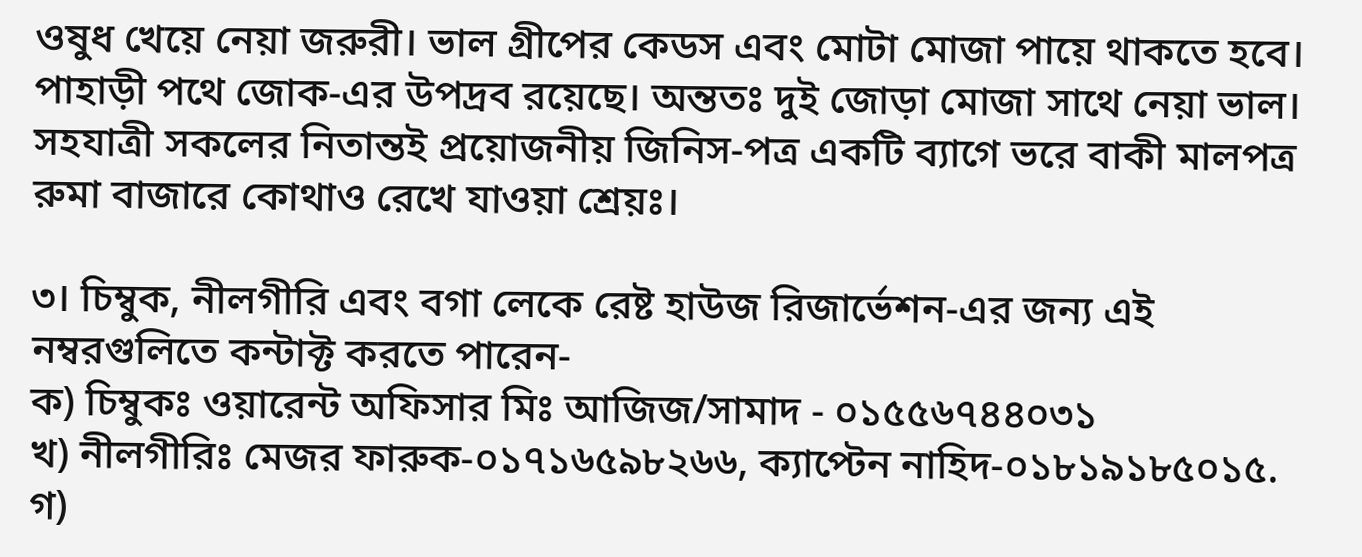ওষুধ খেয়ে নেয়া জরুরী। ভাল গ্রীপের কেডস এবং মোটা মোজা পায়ে থাকতে হবে। পাহাড়ী পথে জোক-এর উপদ্রব রয়েছে। অন্ততঃ দুই জোড়া মোজা সাথে নেয়া ভাল। সহযাত্রী সকলের নিতান্তই প্রয়োজনীয় জিনিস-পত্র একটি ব্যাগে ভরে বাকী মালপত্র রুমা বাজারে কোথাও রেখে যাওয়া শ্রেয়ঃ।

৩। চিম্বুক, নীলগীরি এবং বগা লেকে রেষ্ট হাউজ রিজার্ভেশন-এর জন্য এই নম্বরগুলিতে কন্টাক্ট করতে পারেন-
ক) চিম্বুকঃ ওয়ারেন্ট অফিসার মিঃ আজিজ/সামাদ - ০১৫৫৬৭৪৪০৩১
খ) নীলগীরিঃ মেজর ফারুক-০১৭১৬৫৯৮২৬৬, ক্যাপ্টেন নাহিদ-০১৮১৯১৮৫০১৫.
গ)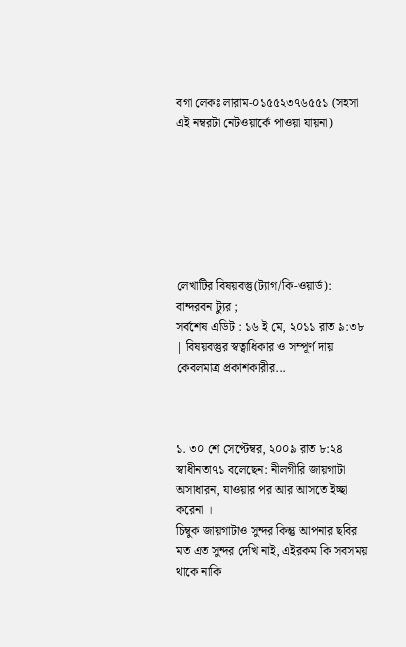বগা লেকঃ লারাম-০১৫৫২৩৭৬৫৫১ (সহসা এই নম্বরটা নেটওয়ার্কে পাওয়া যায়না)







লেখাটির বিষয়বস্তু(ট্যাগ/কি-ওয়ার্ড): বান্দরবন ট্যুর ;
সর্বশেষ এডিট : ১৬ ই মে, ২০১১ রাত ৯:৩৮ | বিষয়বস্তুর স্বত্বাধিকার ও সম্পূর্ণ দায় কেবলমাত্র প্রকাশকারীর...



১. ৩০ শে সেপ্টেম্বর, ২০০৯ রাত ৮:২৪
স্বাধীনতা৭১ বলেছেন: নীলগীরি জায়গাটা অসাধারন, যাওয়ার পর আর আসতে ইচ্ছা করেনা ।
চিম্বুক জায়গাটাও সুন্দর কিন্তু আপনার ছবির মত এত সুন্দর দেখি নাই, এইরকম কি সবসময় থাকে নাকি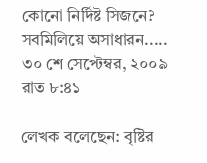কোনো নির্দিষ্ট সিজনে?
সবমিলিয়ে অসাধারন.....
৩০ শে সেপ্টেম্বর, ২০০৯ রাত ৮:৪১

লেখক বলেছেন: বৃষ্টির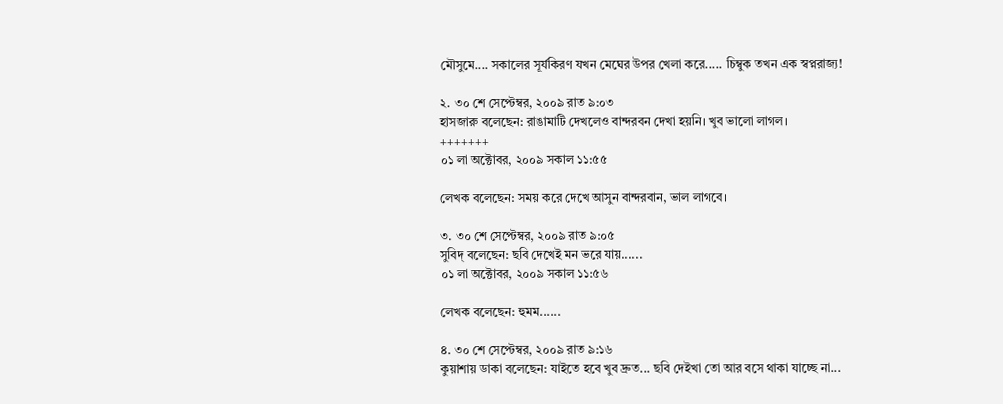মৌসুমে.... সকালের সূর্যকিরণ যখন মেঘের উপর খেলা করে..... চিম্বুক তখন এক স্বপ্নরাজ্য!

২. ৩০ শে সেপ্টেম্বর, ২০০৯ রাত ৯:০৩
হাসজারু বলেছেন: রাঙামাটি দেখলেও বান্দরবন দেখা হয়নি। খুব ভালো লাগল।
+++++++
০১ লা অক্টোবর, ২০০৯ সকাল ১১:৫৫

লেখক বলেছেন: সময় করে দেখে আসুন বান্দরবান, ভাল লাগবে।

৩. ৩০ শে সেপ্টেম্বর, ২০০৯ রাত ৯:০৫
সুবিদ্ বলেছেন: ছবি দেখেই মন ভরে যায়......
০১ লা অক্টোবর, ২০০৯ সকাল ১১:৫৬

লেখক বলেছেন: হুমম......

৪. ৩০ শে সেপ্টেম্বর, ২০০৯ রাত ৯:১৬
কুয়াশায় ডাকা বলেছেন: যাইতে হবে খুব দ্রুত... ছবি দেইখা তো আর বসে থাকা যাচ্ছে না...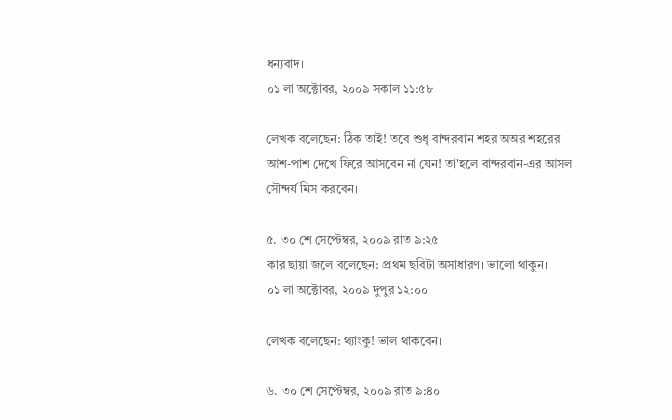ধন্যবাদ।
০১ লা অক্টোবর, ২০০৯ সকাল ১১:৫৮

লেখক বলেছেন: ঠিক তাই! তবে শুধৃ বান্দরবান শহর অঅর শহরের আশ-পাশ দেখে ফিরে আসবেন না যেন! তা'হলে বান্দরবান-এর আসল সৌন্দর্য মিস করবেন।

৫. ৩০ শে সেপ্টেম্বর, ২০০৯ রাত ৯:২৫
কার ছায়া জলে বলেছেন: প্রথম ছবিটা অসাধারণ। ভালো থাকুন।
০১ লা অক্টোবর, ২০০৯ দুপুর ১২:০০

লেখক বলেছেন: থ্যাংকু! ভাল থাকবেন।

৬. ৩০ শে সেপ্টেম্বর, ২০০৯ রাত ৯:৪০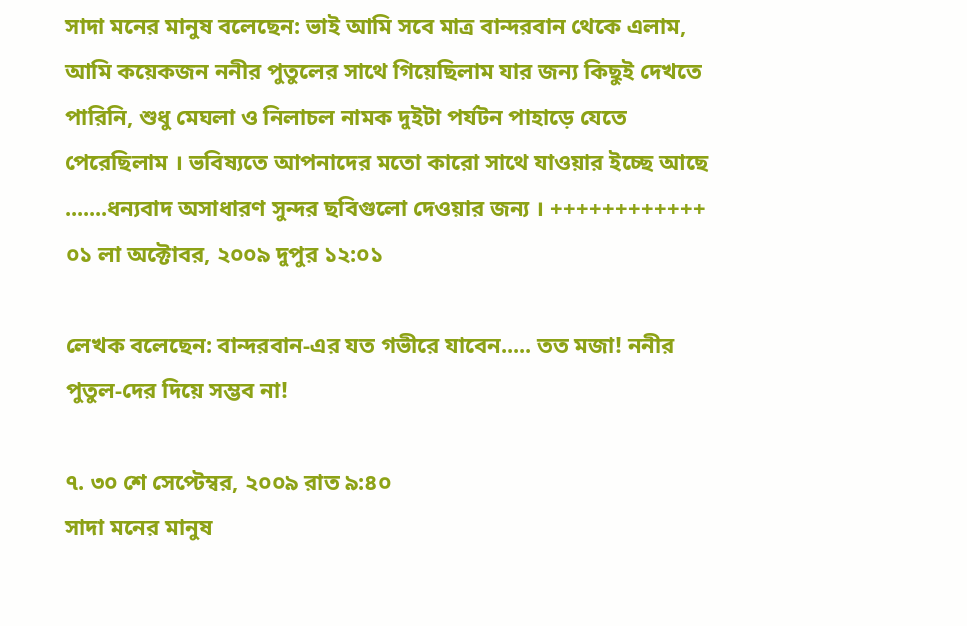সাদা মনের মানুষ বলেছেন: ভাই আমি সবে মাত্র বান্দরবান থেকে এলাম, আমি কয়েকজন ননীর পুতুলের সাথে গিয়েছিলাম যার জন্য কিছুই দেখতে পারিনি, শুধু মেঘলা ও নিলাচল নামক দুইটা পর্যটন পাহাড়ে যেতে পেরেছিলাম । ভবিষ্যতে আপনাদের মতো কারো সাথে যাওয়ার ইচ্ছে আছে .......ধন্যবাদ অসাধারণ সুন্দর ছবিগুলো দেওয়ার জন্য । ++++++++++++
০১ লা অক্টোবর, ২০০৯ দুপুর ১২:০১

লেখক বলেছেন: বান্দরবান-এর যত গভীরে যাবেন..... তত মজা! ননীর পুতুল-দের দিয়ে সম্ভব না!

৭. ৩০ শে সেপ্টেম্বর, ২০০৯ রাত ৯:৪০
সাদা মনের মানুষ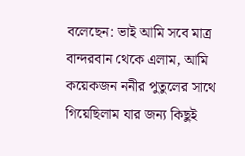বলেছেন: ভাই আমি সবে মাত্র বান্দরবান থেকে এলাম, আমি কয়েকজন ননীর পুতুলের সাথে গিয়েছিলাম যার জন্য কিছুই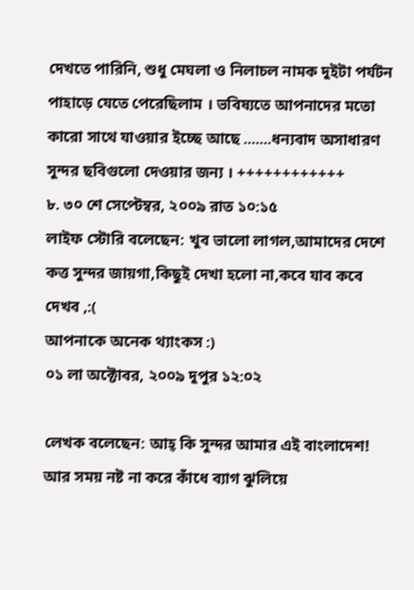দেখতে পারিনি, শুধু মেঘলা ও নিলাচল নামক দুইটা পর্যটন পাহাড়ে যেতে পেরেছিলাম । ভবিষ্যতে আপনাদের মতো কারো সাথে যাওয়ার ইচ্ছে আছে .......ধন্যবাদ অসাধারণ সুন্দর ছবিগুলো দেওয়ার জন্য । ++++++++++++
৮. ৩০ শে সেপ্টেম্বর, ২০০৯ রাত ১০:১৫
লাইফ স্টোরি বলেছেন: খুব ভালো লাগল,আমাদের দেশে কত্ত সুন্দর জায়গা,কিছুই দেখা হলো না,কবে যাব কবে দেখব ,:(
আপনাকে অনেক থ্যাংকস :)
০১ লা অক্টোবর, ২০০৯ দুপুর ১২:০২

লেখক বলেছেন: আহ্ কি সুন্দর আমার এই বাংলাদেশ! আর সময় নষ্ট না করে কাঁধে ব্যাগ ঝুলিয়ে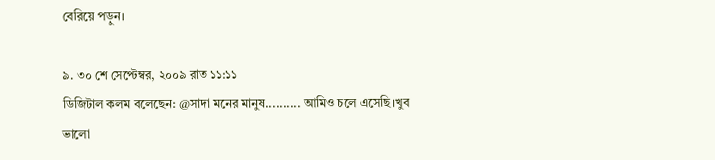বেরিয়ে পড়ুন।

৯. ৩০ শে সেপ্টেম্বর, ২০০৯ রাত ১১:১১
ডিজিটাল কলম বলেছেন: @সাদা মনের মানুষ.......... আমিও চলে এসেছি।খুব ভালো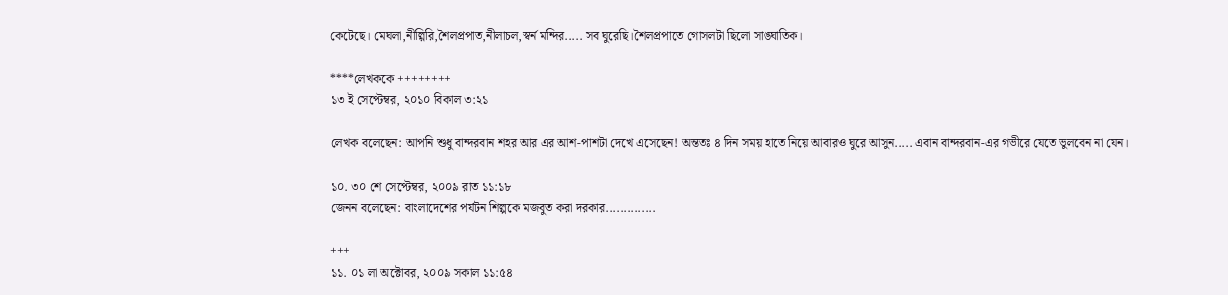কেটেছে। মেঘলা,নীল্গিরি,শৈলপ্রপাত,নীলাচল,স্বর্ন মন্দির..... সব ঘুরেছি।শৈলপ্রপাতে গোসলটা ছিলো সাঙ্ঘাতিক।

****লেখককে ++++++++
১৩ ই সেপ্টেম্বর, ২০১০ বিকাল ৩:২১

লেখক বলেছেন: আপনি শুধু বান্দরবান শহর আর এর আশ-পাশটা দেখে এসেছেন! অন্ততঃ ৪ দিন সময় হাতে নিয়ে আবারও ঘুরে আসুন..... এবান বান্দরবান-এর গভীরে যেতে ভুলবেন না যেন।

১০. ৩০ শে সেপ্টেম্বর, ২০০৯ রাত ১১:১৮
জেনন বলেছেন: বাংলাদেশের পর্যটন শিল্পকে মজবুত করা দরকার..............

+++
১১. ০১ লা অক্টোবর, ২০০৯ সকাল ১১:৫৪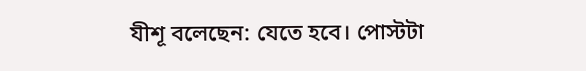যীশূ বলেছেন: যেতে হবে। পোস্টটা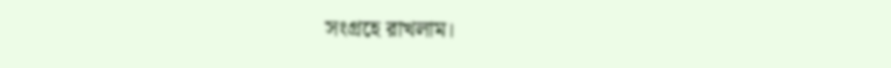সংগ্রহে রাখলাম।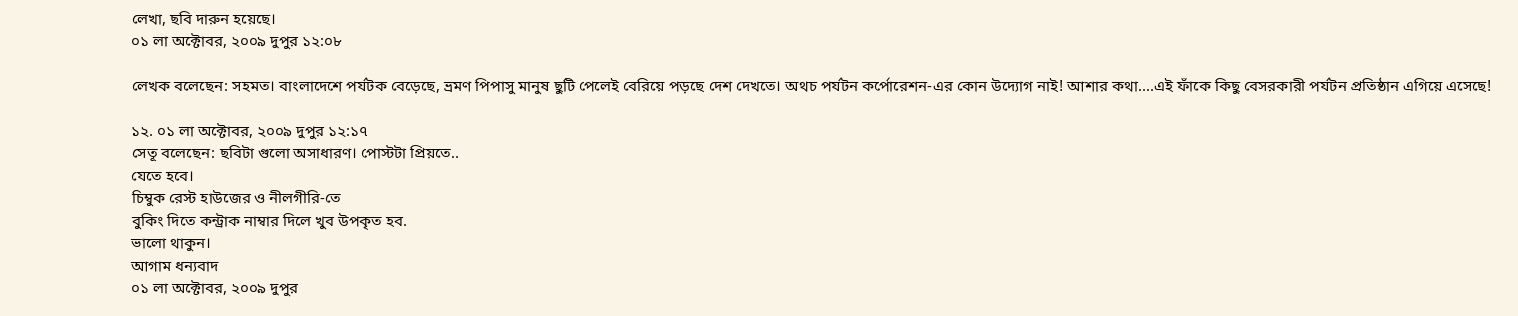লেখা, ছবি দারুন হয়েছে।
০১ লা অক্টোবর, ২০০৯ দুপুর ১২:০৮

লেখক বলেছেন: সহমত। বাংলাদেশে পর্যটক বেড়েছে, ভ্রমণ পিপাসু মানুষ ছুটি পেলেই বেরিয়ে পড়ছে দেশ দেখতে। অথচ পর্যটন কর্পোরেশন-এর কোন উদ্যোগ নাই! আশার কথা....এই ফাঁকে কিছু বেসরকারী পর্যটন প্রতিষ্ঠান এগিয়ে এসেছে!

১২. ০১ লা অক্টোবর, ২০০৯ দুপুর ১২:১৭
সেতূ বলেছেন: ছবিটা গুলো অসাধারণ। পোস্টটা প্রিয়তে..
যেতে হবে।
চিম্বুক রেস্ট হাউজের ও নীলগীরি-তে
বুকিং দিতে কন্ট্রাক নাম্বার দিলে খুব উপকৃত হব.
ভালো থাকুন।
আগাম ধন্যবাদ
০১ লা অক্টোবর, ২০০৯ দুপুর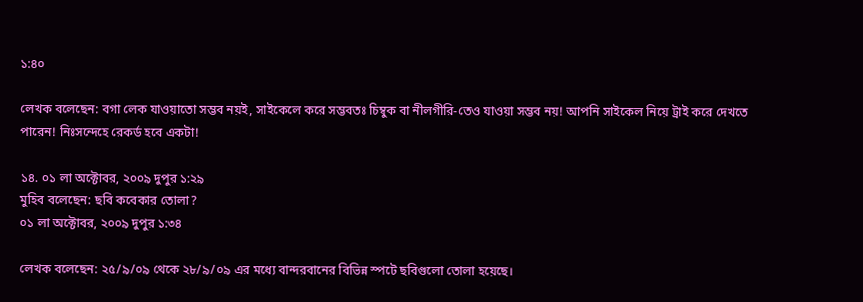১:৪০

লেখক বলেছেন: বগা লেক যাওয়াতো সম্ভব নয়ই, সাইকেলে করে সম্ভবতঃ চিম্বুক বা নীলগীরি-তেও যাওয়া সম্ভব নয়! আপনি সাইকেল নিয়ে ট্রাই করে দেখতে পারেন! নিঃসন্দেহে রেকর্ড হবে একটা!

১৪. ০১ লা অক্টোবর, ২০০৯ দুপুর ১:২৯
মুহিব বলেছেন: ছবি কবেকার তোলা?
০১ লা অক্টোবর, ২০০৯ দুপুর ১:৩৪

লেখক বলেছেন: ২৫/৯/০৯ থেকে ২৮/৯/০৯ এর মধ্যে বান্দরবানের বিভিন্ন স্পটে ছবিগুলো তোলা হয়েছে।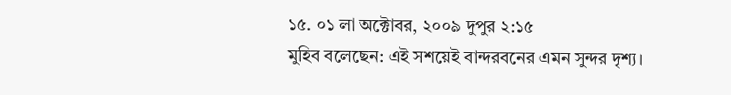১৫. ০১ লা অক্টোবর, ২০০৯ দুপুর ২:১৫
মুহিব বলেছেন: এই সশয়েই বান্দরবনের এমন সুন্দর দৃশ্য।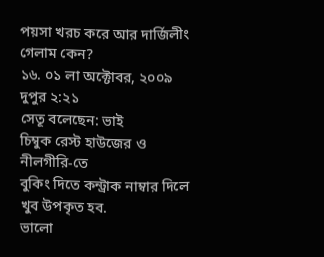পয়সা খরচ করে আর দার্জিলীং গেলাম কেন?
১৬. ০১ লা অক্টোবর, ২০০৯ দুপুর ২:২১
সেতূ বলেছেন: ভাই
চিম্বুক রেস্ট হাউজের ও নীলগীরি-তে
বুকিং দিতে কন্ট্রাক নাম্বার দিলে খুব উপকৃত হব.
ভালো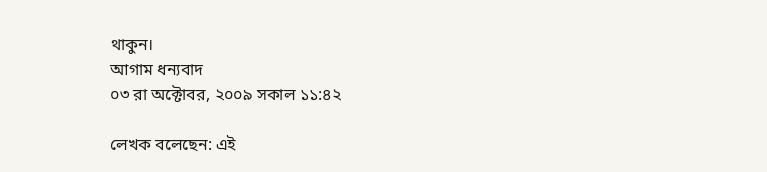থাকুন।
আগাম ধন্যবাদ
০৩ রা অক্টোবর, ২০০৯ সকাল ১১:৪২

লেখক বলেছেন: এই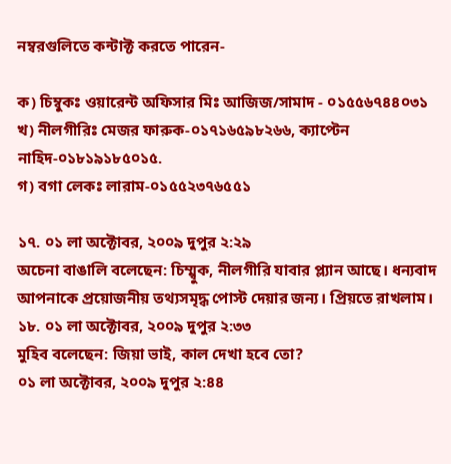নম্বরগুলিতে কন্টাক্ট করতে পারেন-

ক) চিম্বুকঃ ওয়ারেন্ট অফিসার মিঃ আজিজ/সামাদ - ০১৫৫৬৭৪৪০৩১
খ) নীলগীরিঃ মেজর ফারুক-০১৭১৬৫৯৮২৬৬, ক্যাপ্টেন নাহিদ-০১৮১৯১৮৫০১৫.
গ) বগা লেকঃ লারাম-০১৫৫২৩৭৬৫৫১

১৭. ০১ লা অক্টোবর, ২০০৯ দুপুর ২:২৯
অচেনা বাঙালি বলেছেন: চিম্ম্বুক, নীলগীরি যাবার প্ল্যান আছে। ধন্যবাদ আপনাকে প্রয়োজনীয় তথ্যসমৃদ্ধ পোস্ট দেয়ার জন্য। প্রিয়তে রাখলাম।
১৮. ০১ লা অক্টোবর, ২০০৯ দুপুর ২:৩৩
মুহিব বলেছেন: জিয়া ভাই, কাল দেখা হবে তো?
০১ লা অক্টোবর, ২০০৯ দুপুর ২:৪৪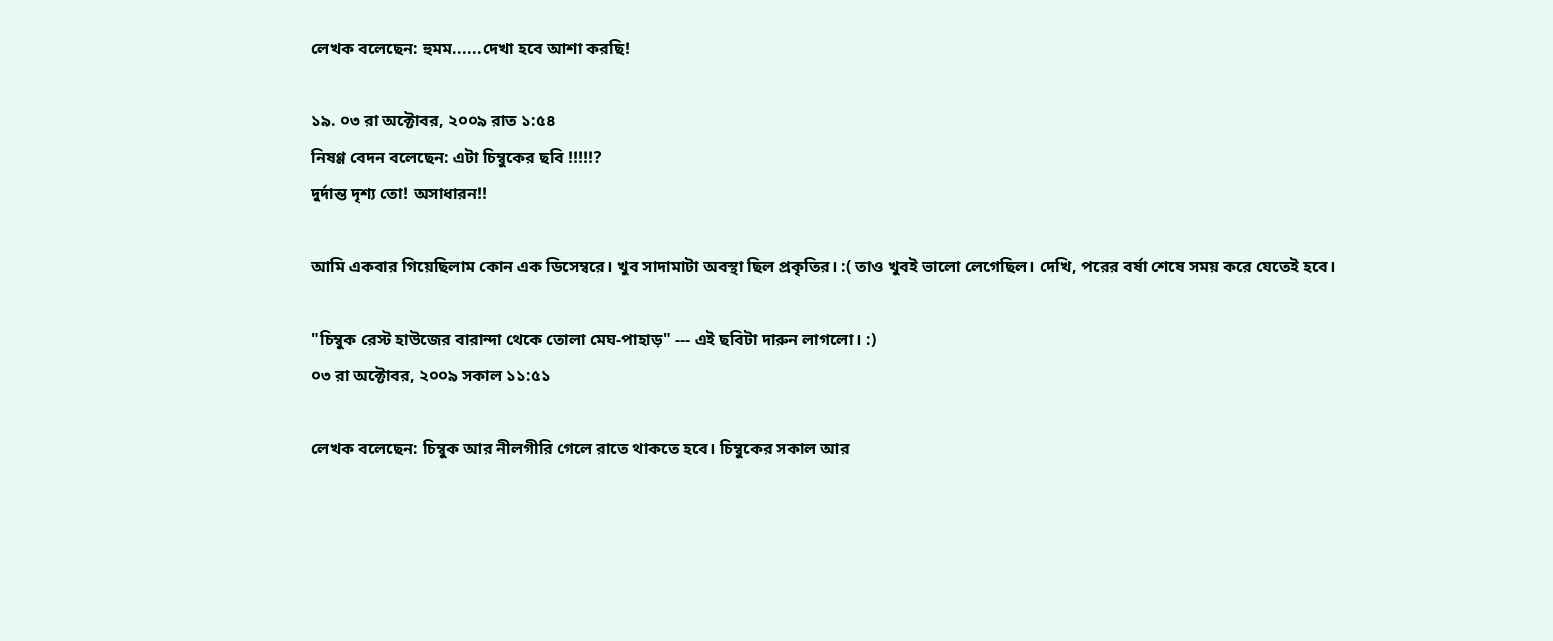লেখক বলেছেন: হুমম......দেখা হবে আশা করছি!

১৯. ০৩ রা অক্টোবর, ২০০৯ রাত ১:৫৪
নিষণ্ণ বেদন বলেছেন: এটা চিম্বুকের ছবি !!!!!?
দুর্দান্ত দৃশ্য তো! অসাধারন!!

আমি একবার গিয়েছিলাম কোন এক ডিসেম্বরে। খুব সাদামাটা অবস্থা ছিল প্রকৃতির। :( তাও খুবই ভালো লেগেছিল। দেখি, পরের বর্ষা শেষে সময় করে যেতেই হবে।

"চিম্বুক রেস্ট হাউজের বারান্দা থেকে তোলা মেঘ-পাহাড়" --- এই ছবিটা দারুন লাগলো। :)
০৩ রা অক্টোবর, ২০০৯ সকাল ১১:৫১

লেখক বলেছেন: চিম্বুক আর নীলগীরি গেলে রাতে থাকতে হবে। চিম্বুকের সকাল আর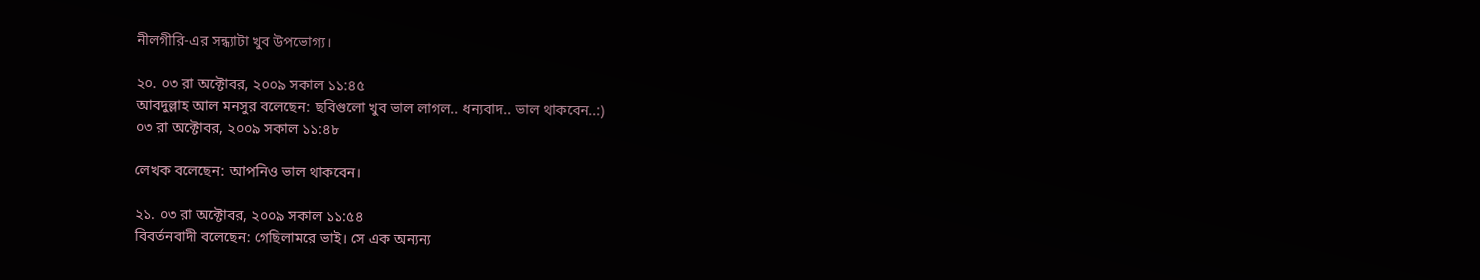নীলগীরি-এর সন্ধ্যাটা খুব উপভোগ্য।

২০. ০৩ রা অক্টোবর, ২০০৯ সকাল ১১:৪৫
আবদুল্লাহ আল মনসুর বলেছেন: ছবিগুলো খুব ভাল লাগল.. ধন্যবাদ.. ভাল থাকবেন..:)
০৩ রা অক্টোবর, ২০০৯ সকাল ১১:৪৮

লেখক বলেছেন: আপনিও ভাল থাকবেন।

২১. ০৩ রা অক্টোবর, ২০০৯ সকাল ১১:৫৪
বিবর্তনবাদী বলেছেন: গেছিলামরে ভাই। সে এক অন্যন্য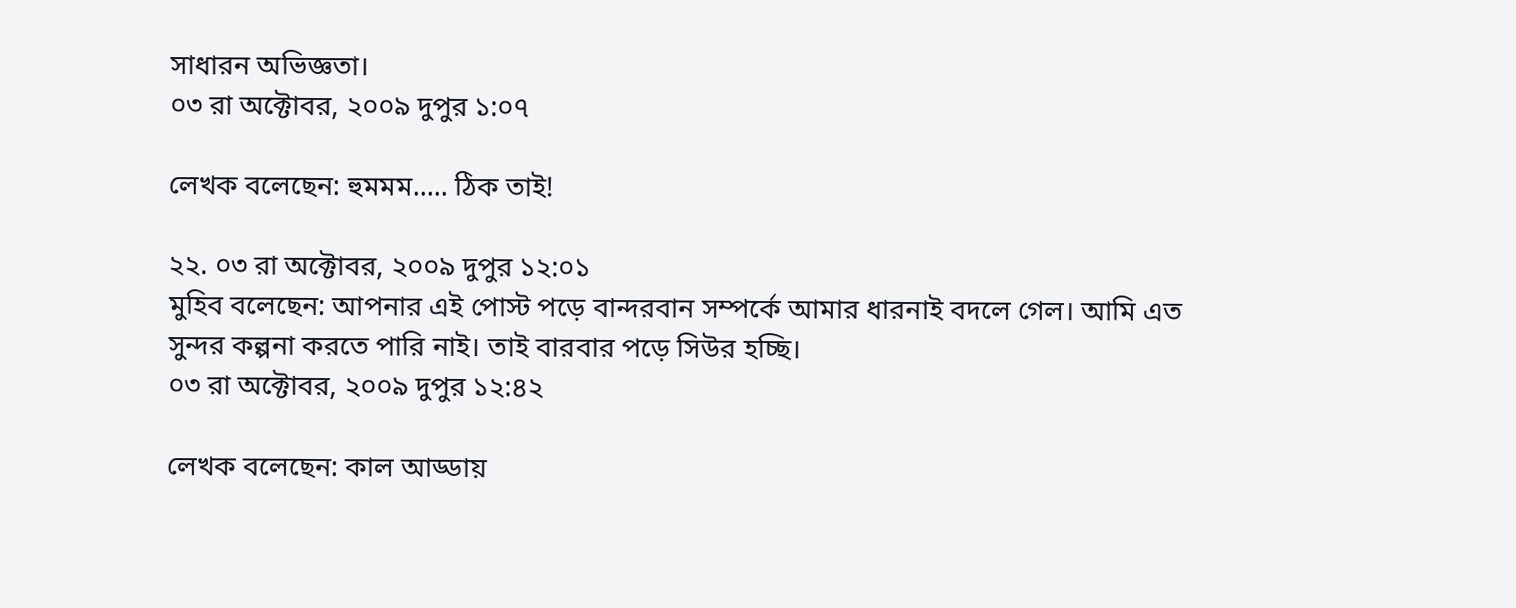সাধারন অভিজ্ঞতা।
০৩ রা অক্টোবর, ২০০৯ দুপুর ১:০৭

লেখক বলেছেন: হুমমম..... ঠিক তাই!

২২. ০৩ রা অক্টোবর, ২০০৯ দুপুর ১২:০১
মুহিব বলেছেন: আপনার এই পোস্ট পড়ে বান্দরবান সম্পর্কে আমার ধারনাই বদলে গেল। আমি এত সুন্দর কল্পনা করতে পারি নাই। তাই বারবার পড়ে সিউর হচ্ছি।
০৩ রা অক্টোবর, ২০০৯ দুপুর ১২:৪২

লেখক বলেছেন: কাল আড্ডায়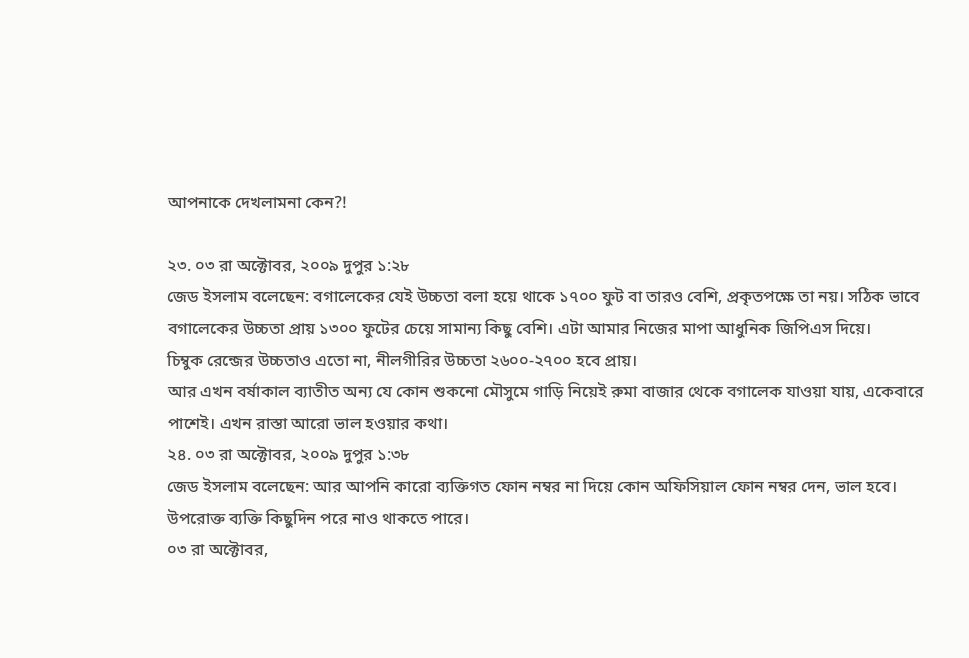আপনাকে দেখলামনা কেন?!

২৩. ০৩ রা অক্টোবর, ২০০৯ দুপুর ১:২৮
জেড ইসলাম বলেছেন: বগালেকের যেই উচ্চতা বলা হয়ে থাকে ১৭০০ ফুট বা তারও বেশি, প্রকৃতপক্ষে তা নয়। সঠিক ভাবে বগালেকের উচ্চতা প্রায় ১৩০০ ফুটের চেয়ে সামান্য কিছু বেশি। এটা আমার নিজের মাপা আধুনিক জিপিএস দিয়ে।
চিম্বুক রেন্জের উচ্চতাও এতো না, নীলগীরির উচ্চতা ২৬০০-২৭০০ হবে প্রায়।
আর এখন বর্ষাকাল ব্যাতীত অন্য যে কোন শুকনো মৌসুমে গাড়ি নিয়েই রুমা বাজার থেকে বগালেক যাওয়া যায়, একেবারে পাশেই। এখন রাস্তা আরো ভাল হওয়ার কথা।
২৪. ০৩ রা অক্টোবর, ২০০৯ দুপুর ১:৩৮
জেড ইসলাম বলেছেন: আর আপনি কারো ব্যক্তিগত ফোন নম্বর না দিয়ে কোন অফিসিয়াল ফোন নম্বর দেন, ভাল হবে। উপরোক্ত ব্যক্তি কিছুদিন পরে নাও থাকতে পারে।
০৩ রা অক্টোবর,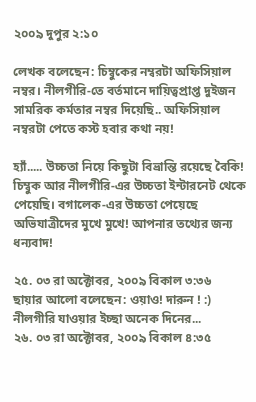২০০৯ দুপুর ২:১০

লেখক বলেছেন: চিম্বুকের নম্বরটা অফিসিয়াল নম্বর। নীলগীরি-তে বর্তমানে দায়িত্বপ্রাপ্ত দুইজন সামরিক কর্মতার নম্বর দিয়েছি.. অফিসিয়াল নম্বরটা পেতে কস্ট হবার কথা নয়!

হ্যাঁ..... উচ্চতা নিয়ে কিছুটা বিভ্রান্তি রয়েছে বৈকি! চিম্বুক আর নীলগীরি-এর উচ্চতা ইন্টারনেট থেকে পেয়েছি। বগালেক-এর উচ্চতা পেয়েছে অভিযাত্রীদের মুখে মুখে! আপনার তথ্যের জন্য ধন্যবাদ!

২৫. ০৩ রা অক্টোবর, ২০০৯ বিকাল ৩:৩৬
ছায়ার আলো বলেছেন: ওয়াও! দারুন ! :)
নীলগীরি যাওয়ার ইচ্ছা অনেক দিনের...
২৬. ০৩ রা অক্টোবর, ২০০৯ বিকাল ৪:৩৫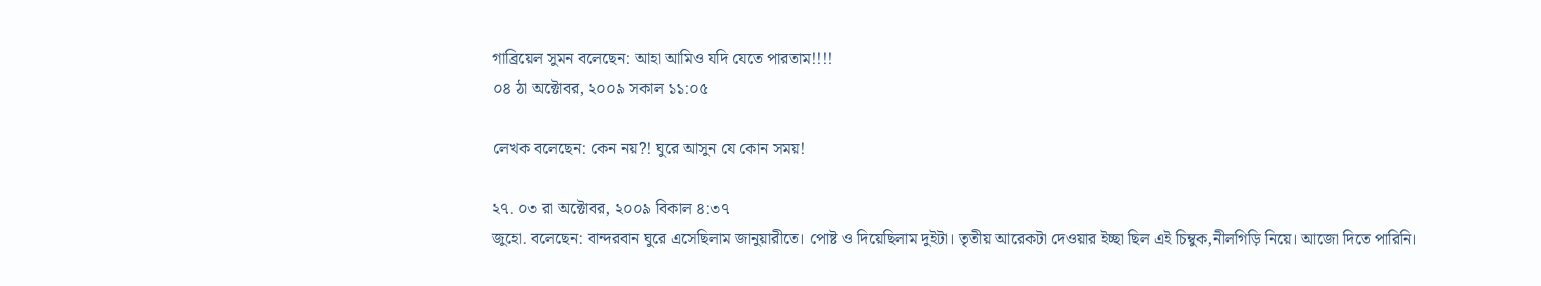গাব্রিয়েল সুমন বলেছেন: আহা আমিও যদি যেতে পারতাম!!!!
০৪ ঠা অক্টোবর, ২০০৯ সকাল ১১:০৫

লেখক বলেছেন: কেন নয়?! ঘুরে আসুন যে কোন সময়!

২৭. ০৩ রা অক্টোবর, ২০০৯ বিকাল ৪:৩৭
জুহো. বলেছেন: বান্দরবান ঘুরে এসেছিলাম জানুয়ারীতে। পোষ্ট ও দিয়েছিলাম দুইটা। তৃতীয় আরেকটা দেওয়ার ইচ্ছা ছিল এই চিম্বুক,নীলগিড়ি নিয়ে। আজো দিতে পারিনি।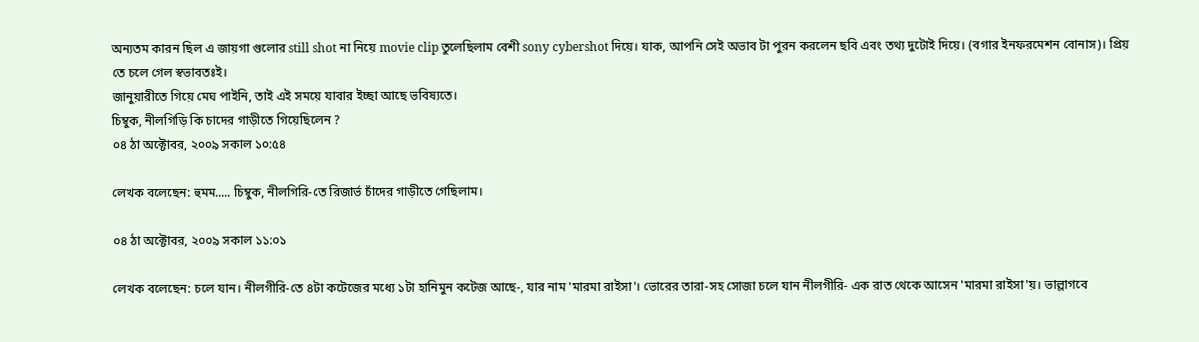অন্যতম কারন ছিল এ জায়গা গুলোর still shot না নিয়ে movie clip তুলেছিলাম বেশী sony cybershot দিয়ে। যাক, আপনি সেই অভাব টা পুরন করলেন ছবি এবং তথ্য দুটোই দিয়ে। (বগার ইনফরমেশন বোনাস)। প্রিয় তে চলে গেল স্বভাবতঃই।
জানুয়ারীতে গিয়ে মেঘ পাইনি, তাই এই সময়ে যাবার ইচ্ছা আছে ভবিষ্যতে।
চিম্বুক, নীলগিড়ি কি চাদের গাড়ীতে গিয়েছিলেন ?
০৪ ঠা অক্টোবর, ২০০৯ সকাল ১০:৫৪

লেখক বলেছেন: হুমম..... চিম্বুক, নীলগিরি-তে রিজার্ভ চাঁদের গাড়ীতে গেছিলাম।

০৪ ঠা অক্টোবর, ২০০৯ সকাল ১১:০১

লেখক বলেছেন: চলে যান। নীলগীরি-তে ৪টা কটেজের মধ্যে ১টা হানিমুন কটেজ আছে-, যার নাম 'মারমা রাইসা'। ভোরের তারা-সহ সোজা চলে যান নীলগীরি- এক রাত থেকে আসেন 'মারমা রাইসা'য়। ভাল্লাগবে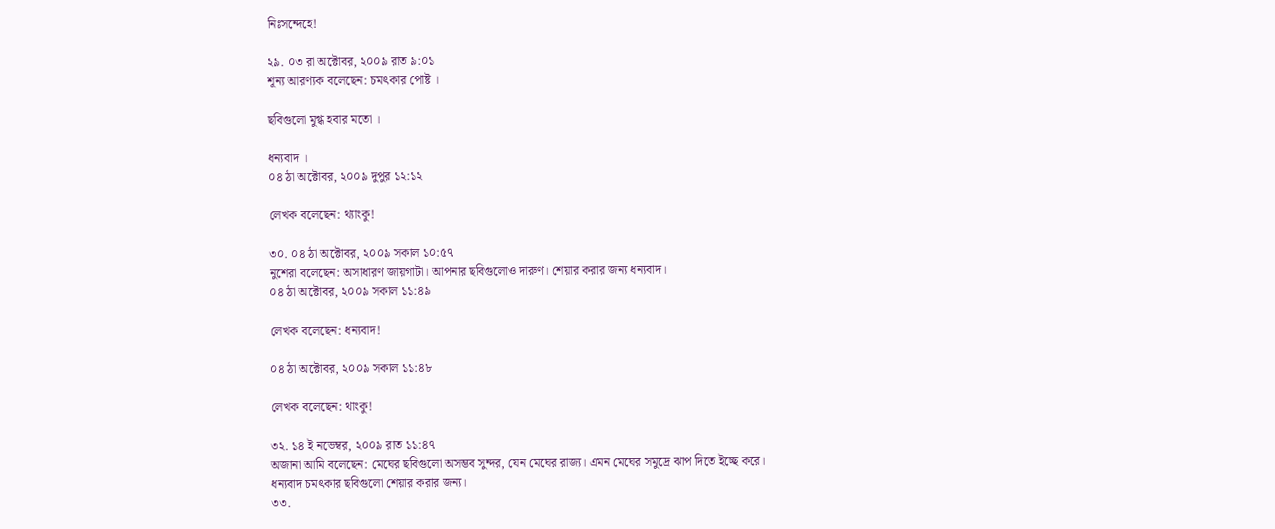নিঃসন্দেহে!

২৯. ০৩ রা অক্টোবর, ২০০৯ রাত ৯:০১
শূন্য আরণ্যক বলেছেন: চমৎকার পোষ্ট ।

ছবিগুলো মুগ্ধ হবার মতো ।

ধন্যবাদ ।
০৪ ঠা অক্টোবর, ২০০৯ দুপুর ১২:১২

লেখক বলেছেন: থ্যাংকু!

৩০. ০৪ ঠা অক্টোবর, ২০০৯ সকাল ১০:৫৭
নুশেরা বলেছেন: অসাধারণ জায়গাটা। আপনার ছবিগুলোও দারুণ। শেয়ার করার জন্য ধন্যবাদ।
০৪ ঠা অক্টোবর, ২০০৯ সকাল ১১:৪৯

লেখক বলেছেন: ধন্যবাদ!

০৪ ঠা অক্টোবর, ২০০৯ সকাল ১১:৪৮

লেখক বলেছেন: থাংকু!

৩২. ১৪ ই নভেম্বর, ২০০৯ রাত ১১:৪৭
অজানা আমি বলেছেন: মেঘের ছবিগুলো অসম্ভব সুন্দর, যেন মেঘের রাজ্য। এমন মেঘের সমুদ্রে ঝাপ দিতে ইচ্ছে করে।
ধন্যবাদ চমৎকার ছবিগুলো শেয়ার করার জন্য।
৩৩.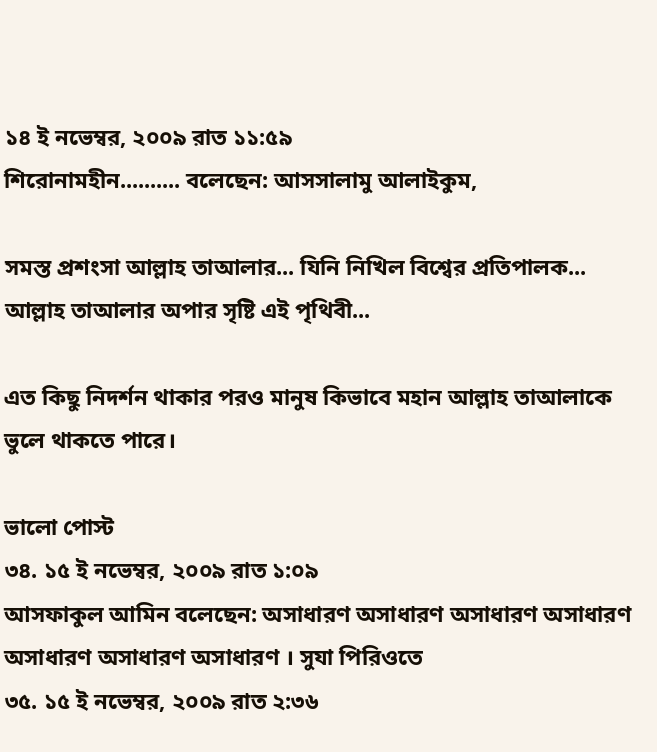১৪ ই নভেম্বর, ২০০৯ রাত ১১:৫৯
শিরোনামহীন.......... বলেছেন: আসসালামু আলাইকুম,

সমস্ত প্রশংসা আল্লাহ তাআলার... যিনি নিখিল বিশ্বের প্রতিপালক...
আল্লাহ তাআলার অপার সৃষ্টি এই পৃথিবী...

এত কিছু নিদর্শন থাকার পরও মানুষ কিভাবে মহান আল্লাহ তাআলাকে ভুলে থাকতে পারে।

ভালো পোস্ট
৩৪. ১৫ ই নভেম্বর, ২০০৯ রাত ১:০৯
আসফাকুল আমিন বলেছেন: অসাধারণ অসাধারণ অসাধারণ অসাধারণ অসাধারণ অসাধারণ অসাধারণ । সুযা পিরিওতে
৩৫. ১৫ ই নভেম্বর, ২০০৯ রাত ২:৩৬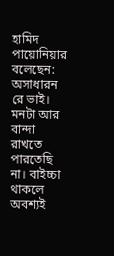হামিদ পায়োনিয়ার বলেছেন: অসাধারন রে ভাই। মনটা আর বান্দা রাখতে পারতেছি না। বাইচ্চা থাকলে অবশ্যই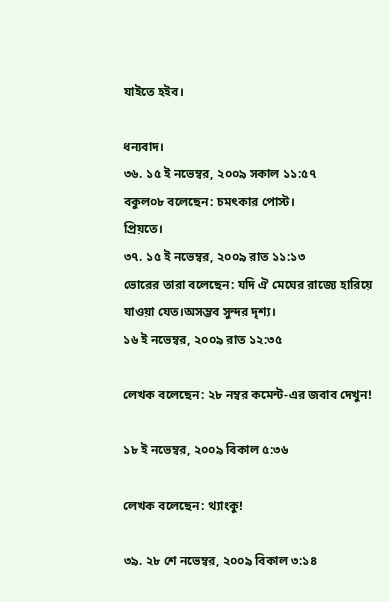যাইতে হইব।

ধন্যবাদ।
৩৬. ১৫ ই নভেম্বর, ২০০৯ সকাল ১১:৫৭
বকুল০৮ বলেছেন: চমৎকার পোস্ট।
প্রিয়তে।
৩৭. ১৫ ই নভেম্বর, ২০০৯ রাত ১১:১৩
ভোরের তারা বলেছেন: যদি ঐ মেঘের রাজ্যে হারিয়ে যাওয়া যেত।অসম্ভব সুন্দর দৃশ্য।
১৬ ই নভেম্বর, ২০০৯ রাত ১২:৩৫

লেখক বলেছেন: ২৮ নম্বর কমেন্ট-এর জবাব দেখুন!

১৮ ই নভেম্বর, ২০০৯ বিকাল ৫:৩৬

লেখক বলেছেন: থ্যাংকু!

৩৯. ২৮ শে নভেম্বর, ২০০৯ বিকাল ৩:১৪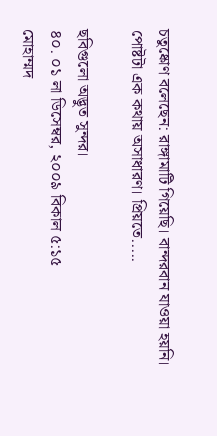চতুষ্কোণ বলেছেন: রাঙ্গামাটি গিয়েছি। বান্দরবান যাওয়া হয়নি। পোষ্টটা এক কথায় অসাধারণ। প্রিয়তে.....

ছবিগুলো অদ্ভুত সুন্দর।
৪০. ০১ লা ডিসেম্বর, ২০০৯ বিকাল ৫:১৫
মোহাম্মদ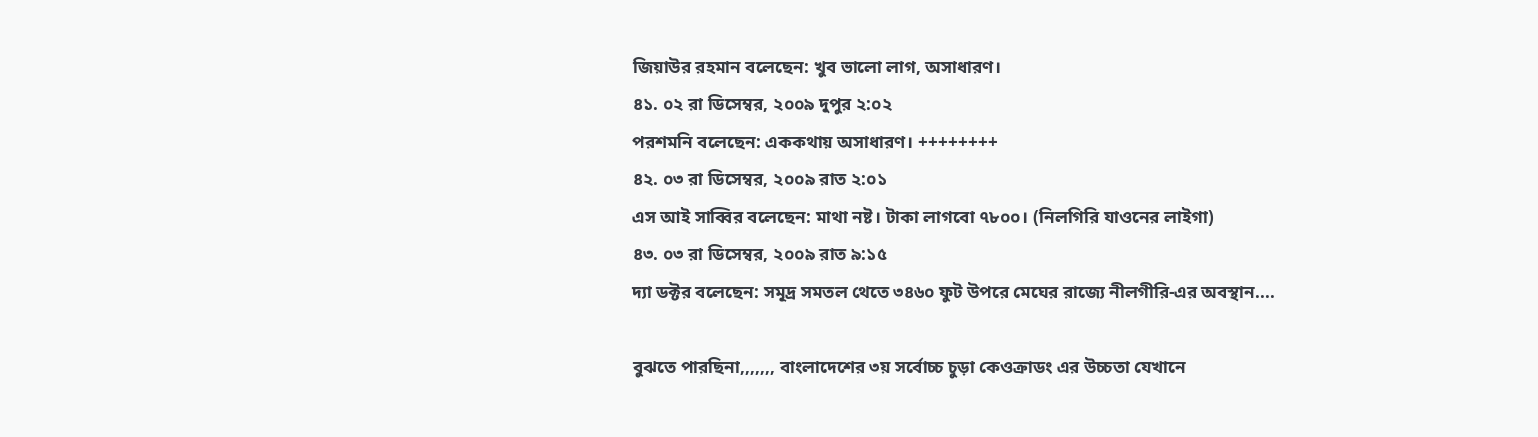জিয়াউর রহমান বলেছেন: খুব ভালো লাগ, অসাধারণ।
৪১. ০২ রা ডিসেম্বর, ২০০৯ দুপুর ২:০২
পরশমনি বলেছেন: এককথায় অসাধারণ। ++++++++
৪২. ০৩ রা ডিসেম্বর, ২০০৯ রাত ২:০১
এস আই সাব্বির বলেছেন: মাথা নষ্ট। টাকা লাগবো ৭৮০০। (নিলগিরি যাওনের লাইগা)
৪৩. ০৩ রা ডিসেম্বর, ২০০৯ রাত ৯:১৫
দ্যা ডক্টর বলেছেন: সমূদ্র সমতল থেতে ৩৪৬০ ফুট উপরে মেঘের রাজ্যে নীলগীরি-এর অবস্থান....

বুঝতে পারছিনা,,,,,,, বাংলাদেশের ৩য় সর্বোচ্চ চুড়া কেওক্রাডং এর উচ্চতা যেখানে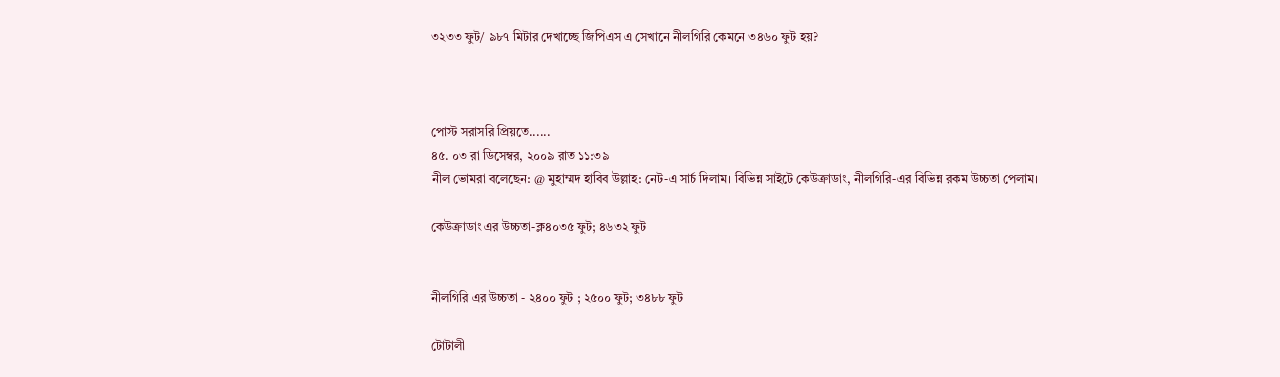৩২৩৩ ফুট/ ৯৮৭ মিটার দেখাচ্ছে জিপিএস এ সেখানে নীলগিরি কেমনে ৩৪৬০ ফুট হয়?



পোস্ট সরাসরি প্রিয়তে......
৪৫. ০৩ রা ডিসেম্বর, ২০০৯ রাত ১১:৩৯
নীল ভোমরা বলেছেন: @ মুহাম্মদ হাবিব উল্লাহ: নেট-এ সার্চ দিলাম। বিভিন্ন সাইটে কেউক্রাডাং, নীলগিরি-এর বিভিন্ন রকম উচ্চতা পেলাম।

কেউক্রাডাং এর উচ্চতা-ক্ল৪০৩৫ ফুট; ৪৬৩২ ফুট


নীলগিরি এর উচ্চতা - ২৪০০ ফুট ; ২৫০০ ফুট; ৩৪৮৮ ফুট

টোটালী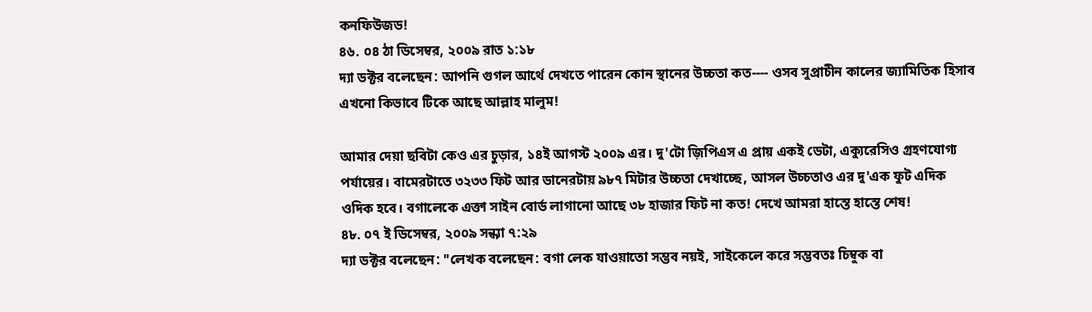কনফিউজড!
৪৬. ০৪ ঠা ডিসেম্বর, ২০০৯ রাত ১:১৮
দ্যা ডক্টর বলেছেন: আপনি গুগল আর্থে দেখতে পারেন কোন স্থানের উচ্চতা কত---- ওসব সুপ্রাচীন কালের জ্যামিতিক হিসাব এখনো কিভাবে টিকে আছে আল্লাহ মালুম!

আমার দেয়া ছবিটা কেও এর চুড়ার, ১৪ই আগস্ট ২০০৯ এর। দু'টো জ়িপিএস এ প্রায় একই ডেটা, এক্যুরেসিও গ্রহণযোগ্য পর্যায়ের। বামেরটাতে ৩২৩৩ ফিট আর ডানেরটায় ৯৮৭ মিটার উচ্চতা দেখাচ্ছে, আসল উচ্চতাও এর দু'এক ফুট এদিক ওদিক হবে। বগালেকে এক্তা সাইন বোর্ড লাগানো আছে ৩৮ হাজার ফিট না কত! দেখে আমরা হাস্তে হাস্তে শেষ!
৪৮. ০৭ ই ডিসেম্বর, ২০০৯ সন্ধ্যা ৭:২৯
দ্যা ডক্টর বলেছেন: "লেখক বলেছেন: বগা লেক যাওয়াতো সম্ভব নয়ই, সাইকেলে করে সম্ভবতঃ চিম্বুক বা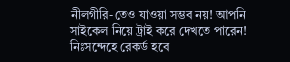নীলগীরি-তেও যাওয়া সম্ভব নয়! আপনি সাইকেল নিয়ে ট্রাই করে দেখতে পারেন! নিঃসন্দেহে রেকর্ড হবে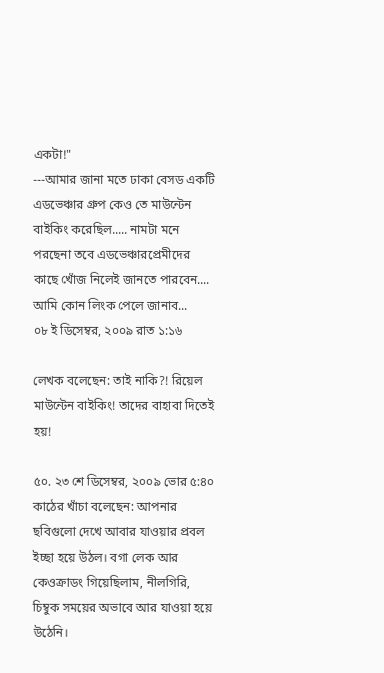একটা!"
---আমার জানা মতে ঢাকা বেসড একটি এডভেঞ্চার গ্রুপ কেও তে মাউন্টেন বাইকিং করেছিল..... নামটা মনে পরছেনা তবে এডভেঞ্চারপ্রেমীদের কাছে খোঁজ নিলেই জানতে পারবেন.... আমি কোন লিংক পেলে জানাব...
০৮ ই ডিসেম্বর, ২০০৯ রাত ১:১৬

লেখক বলেছেন: তাই নাকি?! রিয়েল মাউন্টেন বাইকিং! তাদের বাহাবা দিতেই হয়!

৫০. ২৩ শে ডিসেম্বর, ২০০৯ ভোর ৫:৪০
কাঠের খাঁচা বলেছেন: আপনার ছবিগুলো দেখে আবার যাওয়ার প্রবল ইচ্ছা হয়ে উঠল। বগা লেক আর কেওক্রাডং গিয়েছিলাম, নীলগিরি, চিম্বুক সময়ের অভাবে আর যাওয়া হয়ে উঠেনি।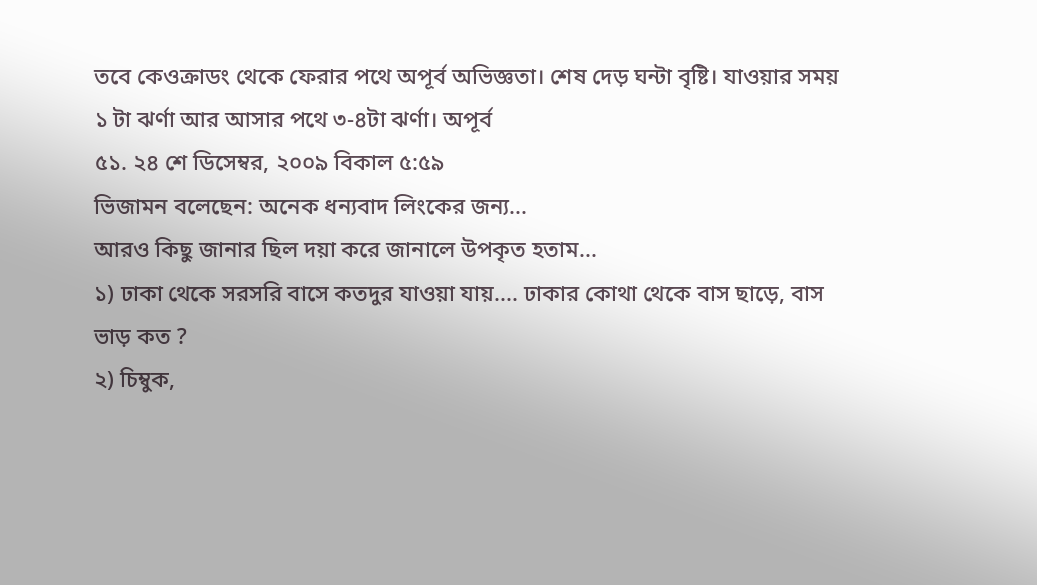তবে কেওক্রাডং থেকে ফেরার পথে অপূর্ব অভিজ্ঞতা। শেষ দেড় ঘন্টা বৃষ্টি। যাওয়ার সময় ১ টা ঝর্ণা আর আসার পথে ৩-৪টা ঝর্ণা। অপূর্ব
৫১. ২৪ শে ডিসেম্বর, ২০০৯ বিকাল ৫:৫৯
ভিজামন বলেছেন: অনেক ধন্যবাদ লিংকের জন্য...
আরও কিছু জানার ছিল দয়া করে জানালে উপকৃত হতাম...
১) ঢাকা থেকে সরসরি বাসে কতদুর যাওয়া যায়.... ঢাকার কোথা থেকে বাস ছাড়ে, বাস ভাড় কত ?
২) চিম্বুক,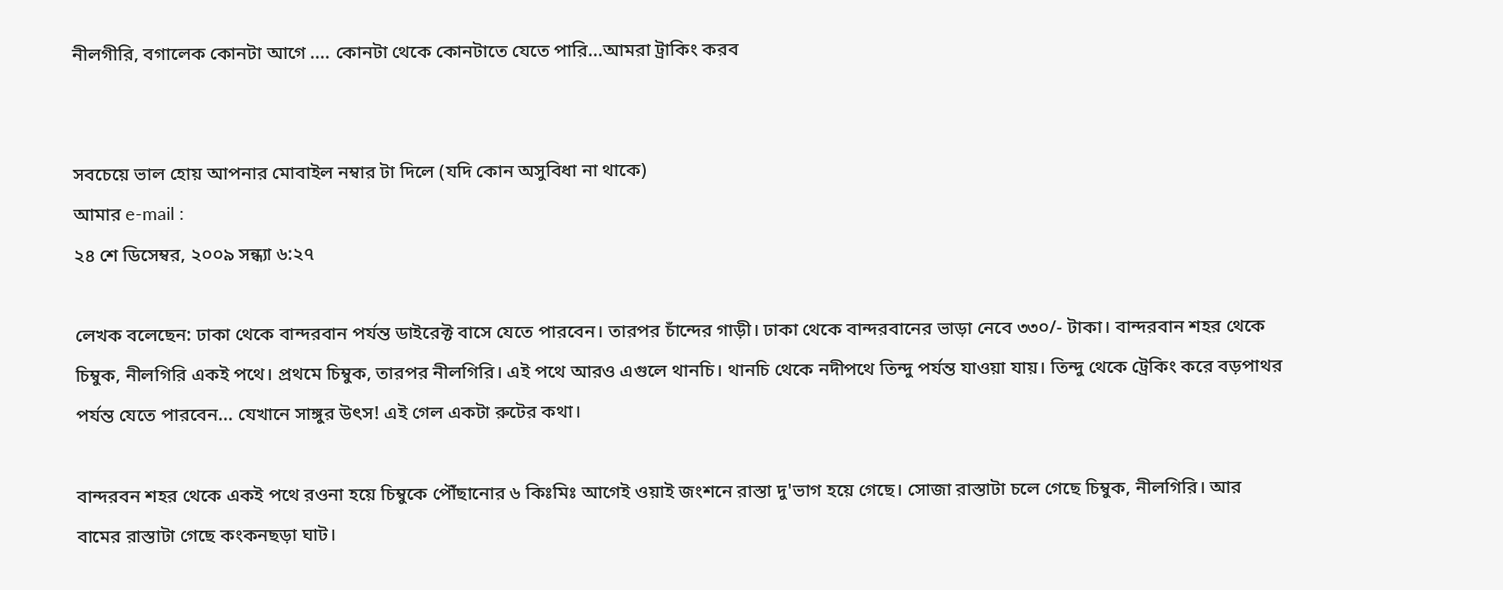নীলগীরি, বগালেক কোনটা আগে .... কোনটা থেকে কোনটাতে যেতে পারি...আমরা ট্রাকিং করব


সবচেয়ে ভাল হোয় আপনার মোবাইল নম্বার টা দিলে (যদি কোন অসুবিধা না থাকে)
আমার e-mail :
২৪ শে ডিসেম্বর, ২০০৯ সন্ধ্যা ৬:২৭

লেখক বলেছেন: ঢাকা থেকে বান্দরবান পর্যন্ত ডাইরেক্ট বাসে যেতে পারবেন। তারপর চাঁন্দের গাড়ী। ঢাকা থেকে বান্দরবানের ভাড়া নেবে ৩৩০/- টাকা। বান্দরবান শহর থেকে চিম্বুক, নীলগিরি একই পথে। প্রথমে চিম্বুক, তারপর নীলগিরি। এই পথে আরও এগুলে থানচি। থানচি থেকে নদীপথে তিন্দু পর্যন্ত যাওয়া যায়। তিন্দু থেকে ট্রেকিং করে বড়পাথর পর্যন্ত যেতে পারবেন... যেখানে সাঙ্গুর উৎস! এই গেল একটা রুটের কথা।

বান্দরবন শহর থেকে একই পথে রওনা হয়ে চিম্বুকে পৌঁছানোর ৬ কিঃমিঃ আগেই ওয়াই জংশনে রাস্তা দু'ভাগ হয়ে গেছে। সোজা রাস্তাটা চলে গেছে চিম্বুক, নীলগিরি। আর বামের রাস্তাটা গেছে কংকনছড়া ঘাট।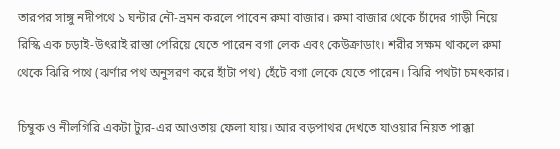তারপর সাঙ্গু নদীপথে ১ ঘন্টার নৌ-ভ্রমন করলে পাবেন রুমা বাজার। রুমা বাজার থেকে চাঁদের গাড়ী নিয়ে রিস্কি এক চড়াই-উৎরাই রাস্তা পেরিয়ে যেতে পারেন বগা লেক এবং কেউক্রাডাং। শরীর সক্ষম থাকলে রুমা থেকে ঝিরি পথে (ঝর্ণার পথ অনুসরণ করে হাঁটা পথ) হেঁটে বগা লেকে যেতে পারেন। ঝিরি পথটা চমৎকার।

চিম্বুক ও নীলগিরি একটা ট্যুর-এর আওতায় ফেলা যায়। আর বড়পাথর দেখতে যাওয়ার নিয়ত পাক্কা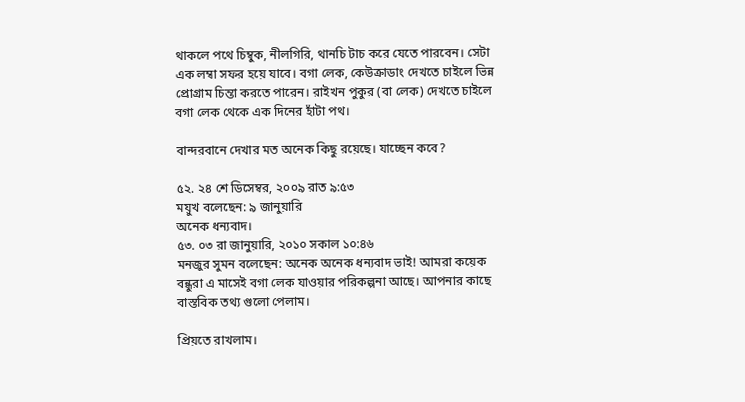থাকলে পথে চিম্বুক, নীলগিরি, থানচি টাচ করে যেতে পারবেন। সেটা এক লম্বা সফর হয়ে যাবে। বগা লেক, কেউক্রাডাং দেখতে চাইলে ভিন্ন প্রোগ্রাম চিন্তা করতে পারেন। রাইখন পুকুর (বা লেক) দেখতে চাইলে বগা লেক থেকে এক দিনের হাঁটা পথ।

বান্দরবানে দেখার মত অনেক কিছু রয়েছে। যাচ্ছেন কবে?

৫২. ২৪ শে ডিসেম্বর, ২০০৯ রাত ৯:৫৩
ময়ুখ বলেছেন: ৯ জানুয়ারি
অনেক ধন্যবাদ।
৫৩. ০৩ রা জানুয়ারি, ২০১০ সকাল ১০:৪৬
মনজুর সুমন বলেছেন: অনেক অনেক ধন্যবাদ ভাই! আমরা কয়েক বন্ধুরা এ মাসেই বগা লেক যাওয়ার পরিকল্পনা আছে। আপনার কাছে বাস্তবিক তথ্য গুলো পেলাম।

প্রিয়তে রাখলাম।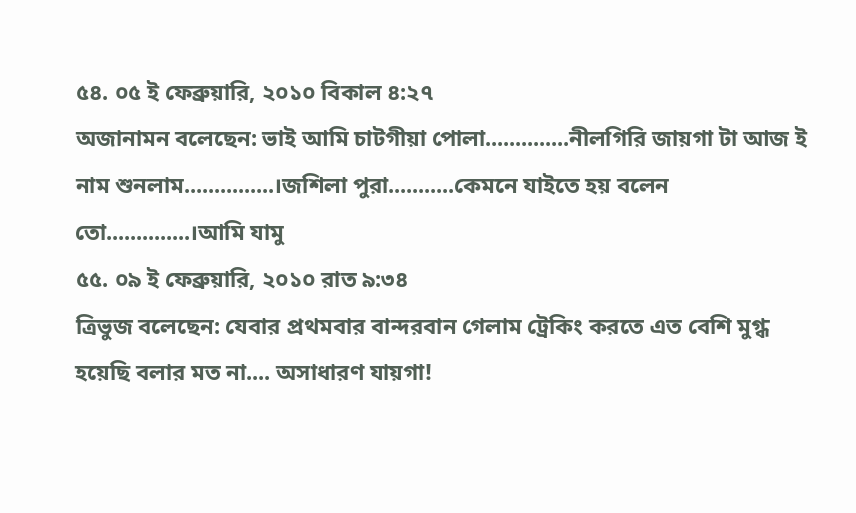৫৪. ০৫ ই ফেব্রুয়ারি, ২০১০ বিকাল ৪:২৭
অজানামন বলেছেন: ভাই আমি চাটগীয়া পোলা..............নীলগিরি জায়গা টা আজ ই নাম শুনলাম...............।জশিলা পুরা...........কেমনে যাইতে হয় বলেন তো..............।আমি যামু
৫৫. ০৯ ই ফেব্রুয়ারি, ২০১০ রাত ৯:৩৪
ত্রিভুজ বলেছেন: যেবার প্রথমবার বান্দরবান গেলাম ট্রেকিং করতে এত বেশি মুগ্ধ হয়েছি বলার মত না.... অসাধারণ যায়গা!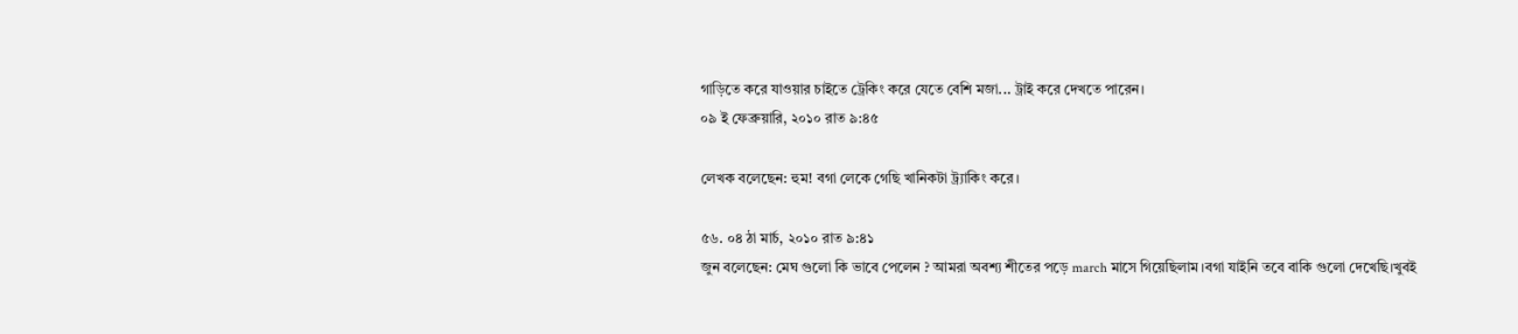গাড়িতে করে যাওয়ার চাইতে ট্রেকিং করে যেতে বেশি মজা... ট্রাই করে দেখতে পারেন।
০৯ ই ফেব্রুয়ারি, ২০১০ রাত ৯:৪৫

লেখক বলেছেন: হুম! বগা লেকে গেছি খানিকটা ট্র্যাকিং করে।

৫৬. ০৪ ঠা মার্চ, ২০১০ রাত ৯:৪১
জুন বলেছেন: মেঘ গুলো কি ভাবে পেলেন ? আমরা অবশ্য শীতের পড়ে march মাসে গিয়েছিলাম।বগা যাইনি তবে বাকি গুলো দেখেছি।খুবই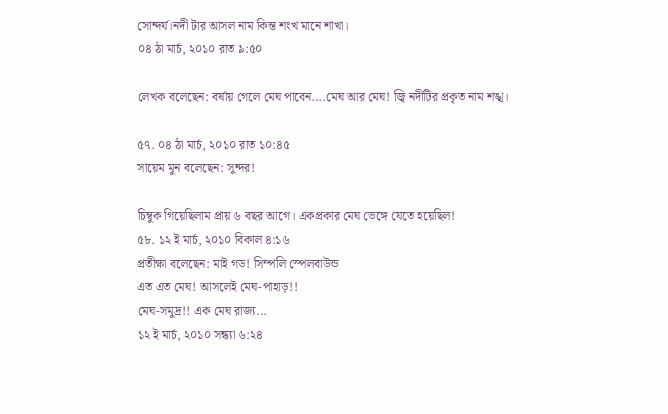সোন্দর্য।নদী টার আসল নাম কিন্ত শংখ মানে শাখা।
০৪ ঠা মার্চ, ২০১০ রাত ৯:৫০

লেখক বলেছেন: বর্ষায় গেলে মেঘ পাবেন....মেঘ আর মেঘ! জ্বি নদীটির প্রকৃত নাম শঙ্খ।

৫৭. ০৪ ঠা মার্চ, ২০১০ রাত ১০:৪৫
সায়েম মুন বলেছেন: সুন্দর!

চিম্বুক গিয়েছিলাম প্রায় ৬ বছর আগে। একপ্রকার মেঘ ভেঙ্গে যেতে হয়েছিল!
৫৮. ১২ ই মার্চ, ২০১০ বিকাল ৪:১৬
প্রতীক্ষা বলেছেন: মাই গড! সিম্পলি স্পেলবাউন্ড
এত এত মেঘ! আসলেই মেঘ-পাহাড়!!
মেঘ-সমুদ্র!! এক মেঘ রাজ্য...
১২ ই মার্চ, ২০১০ সন্ধ্যা ৬:২৪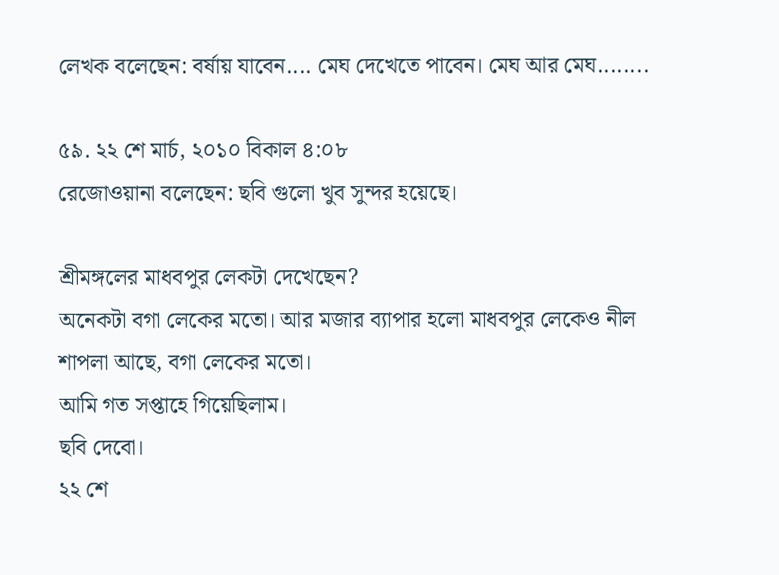লেখক বলেছেন: বর্ষায় যাবেন.... মেঘ দেখেতে পাবেন। মেঘ আর মেঘ........

৫৯. ২২ শে মার্চ, ২০১০ বিকাল ৪:০৮
রেজোওয়ানা বলেছেন: ছবি গুলো খুব সুন্দর হয়েছে।

শ্রীমঙ্গলের মাধবপুর লেকটা দেখেছেন?
অনেকটা বগা লেকের মতো। আর মজার ব্যাপার হলো মাধবপুর লেকেও নীল শাপলা আছে, বগা লেকের মতো।
আমি গত সপ্তাহে গিয়েছিলাম।
ছবি দেবো।
২২ শে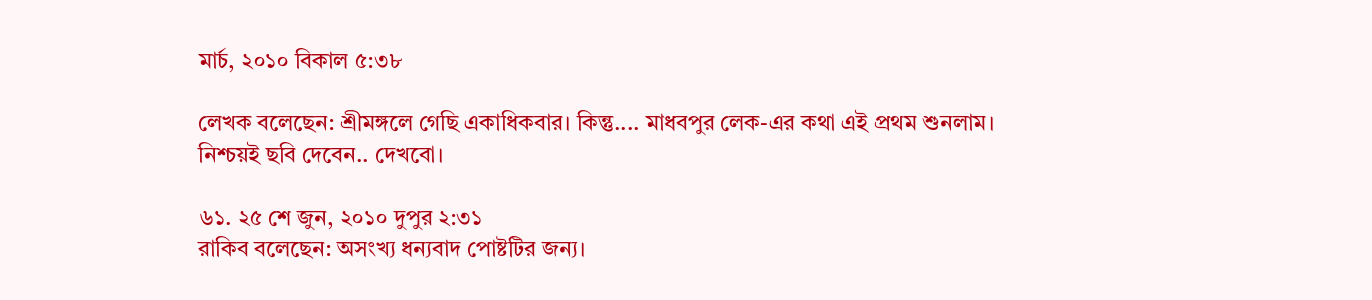মার্চ, ২০১০ বিকাল ৫:৩৮

লেখক বলেছেন: শ্রীমঙ্গলে গেছি একাধিকবার। কিন্তু.... মাধবপুর লেক-এর কথা এই প্রথম শুনলাম। নিশ্চয়ই ছবি দেবেন.. দেখবো।

৬১. ২৫ শে জুন, ২০১০ দুপুর ২:৩১
রাকিব বলেছেন: অসংখ্য ধন্যবাদ পোষ্টটির জন্য।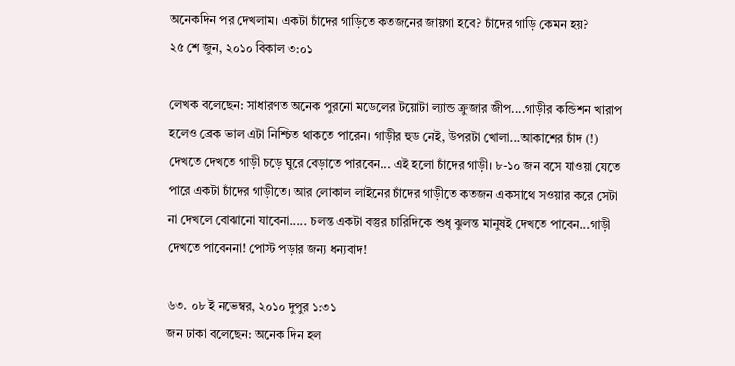অনেকদিন পর দেখলাম। একটা চাঁদের গাড়িতে কতজনের জায়গা হবে? চাঁদের গাড়ি কেমন হয়?
২৫ শে জুন, ২০১০ বিকাল ৩:০১

লেখক বলেছেন: সাধারণত‍‍ অনেক পুরনো মডেলের টয়োটা ল্যান্ড ক্রুজার জীপ....গাড়ীর কন্ডিশন খারাপ হলেও ব্রেক ভাল এটা নিশ্চিত থাকতে পারেন। গাড়ীর হুড নেই, উপরটা খোলা...আকাশের চাঁদ (!) দেখতে দেখতে গাড়ী চড়ে ঘুরে বেড়াতে পারবেন... এই হলো চাঁদের গাড়ী। ৮-১০ জন বসে যাওয়া যেতে পারে একটা চাঁদের গাড়ীতে। আর লোকাল লাইনের চাঁদের গাড়ীতে কতজন একসাথে সওয়ার করে সেটা না দেখলে বোঝানো যাবেনা..... চলন্ত একটা বস্তুর চারিদিকে শুধৃ ঝুলন্ত মানুষই দেখতে পাবেন...গাড়ী দেখতে পাবেননা! পোস্ট পড়ার জন্য ধন্যবাদ!

৬৩. ০৮ ই নভেম্বর, ২০১০ দুপুর ১:৩১
জন ঢাকা বলেছেন: অনেক দিন হল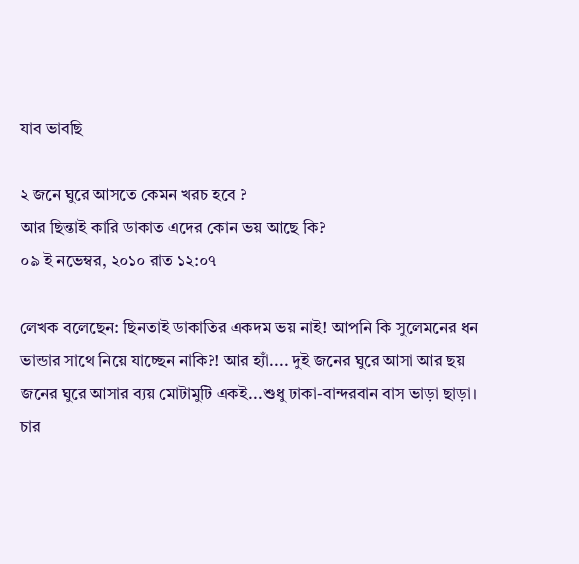যাব ভাবছি

২ জনে ঘুরে আসতে কেমন খরচ হবে ?
আর ছিন্তাই কারি ডাকাত এদের কোন ভয় আছে কি?
০৯ ই নভেম্বর, ২০১০ রাত ১২:০৭

লেখক বলেছেন: ছিনতাই ডাকাতির একদম ভয় নাই! আপনি কি সুলেমনের ধন ভান্ডার সাথে নিয়ে যাচ্ছেন নাকি?! আর হ্যাঁ.... দুই জনের ঘুরে আসা আর ছয় জনের ঘুরে আসার ব্যয় মোটামুটি একই...শুধু ঢাকা-বান্দরবান বাস ভাড়া ছাড়া। চার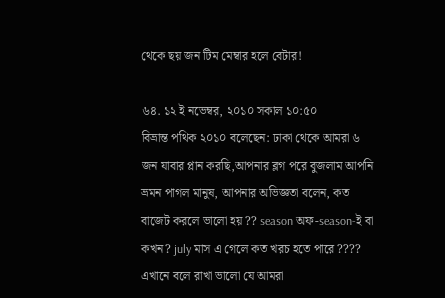থেকে ছয় জন টিম মেম্বার হলে বেটার!

৬৪. ১২ ই নভেম্বর, ২০১০ সকাল ১০:৫০
বিভ্রান্ত পথিক ২০১০ বলেছেন: ঢাকা থেকে আমরা ৬ জন যাবার প্লান করছি,আপনার ব্লগ পরে বুজলাম আপনি ভ্রমন পাগল মানুষ, আপনার অভিজ্ঞতা বলেন, কত বাজেট করলে ভালো হয় ?? season অফ-season-ই বা কখন? july মাস এ গেলে কত খরচ হতে পারে ???? এখানে বলে রাখা ভালো যে আমরা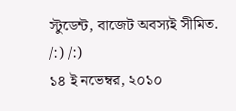স্টুডেন্ট, বাজেট অবস্যই সীমিত. /:) /:)
১৪ ই নভেম্বর, ২০১০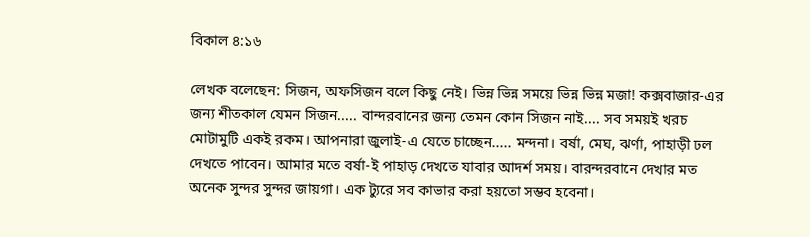বিকাল ৪:১৬

লেখক বলেছেন: সিজন, অফসিজন বলে কিছু নেই। ভিন্ন ভিন্ন সময়ে ভিন্ন ভিন্ন মজা! কক্সবাজার-এর জন্য শীতকাল যেমন সিজন..... বান্দরবানের জন্য তেমন কোন সিজন নাই.... সব সময়ই খরচ মোটামুটি একই রকম। আপনারা জুলাই-এ যেতে চাচ্ছেন..... মন্দনা। বর্ষা, মেঘ, ঝর্ণা, পাহাড়ী ঢল দেখতে পাবেন। আমার মতে বর্ষা-ই পাহাড় দেখতে যাবার আদর্শ সময়। বারন্দরবানে দেখার মত অনেক সুন্দর সুন্দর জায়গা। এক ট্যুরে সব কাভার করা হয়তো সম্ভব হবেনা।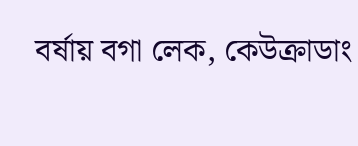বর্ষায় বগা লেক, কেউক্রাডাং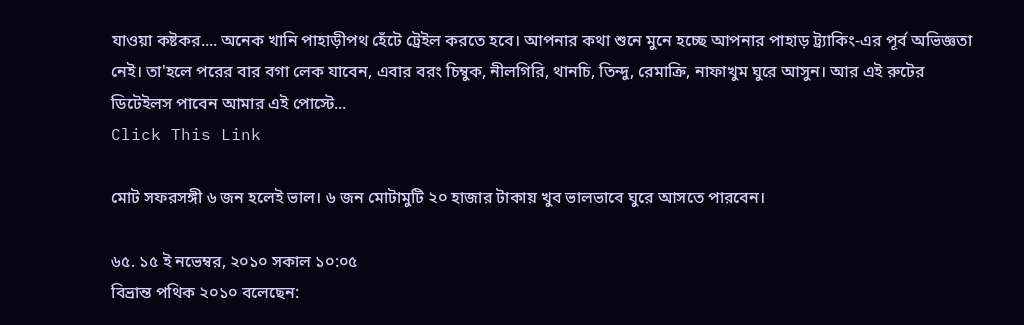যাওয়া কষ্টকর.... অনেক খানি পাহাড়ীপথ হেঁটে ট্রেইল করতে হবে। আপনার কথা শুনে মুনে হচ্ছে আপনার পাহাড় ট্র্যাকিং-এর পূর্ব অভিজ্ঞতা নেই। তা'হলে পরের বার বগা লেক যাবেন, এবার বরং চিম্বুক, নীলগিরি, থানচি, তিন্দু, রেমাক্রি, নাফাখুম ঘুরে আসুন। আর এই রুটের ডিটেইলস পাবেন আমার এই পোস্টে...
Click This Link

মোট সফরসঙ্গী ৬ জন হলেই ভাল। ৬ জন মোটামুটি ২০ হাজার টাকায় খুব ভালভাবে ঘুরে আসতে পারবেন।

৬৫. ১৫ ই নভেম্বর, ২০১০ সকাল ১০:০৫
বিভ্রান্ত পথিক ২০১০ বলেছেন: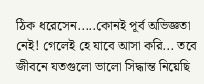ঠিক ধরেসেন.....কোনই পূর্ব অভিজ্ঞতা নেই! গেলেই হে যাবে আসা করি... তবে জীবনে যতগুলো ভালো সিদ্ধান্ত নিয়েছি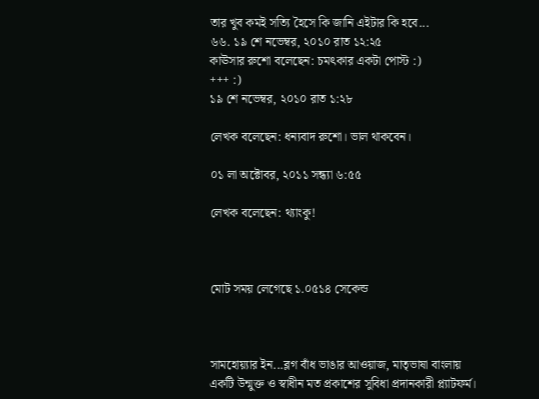তার খুব কমই সত্যি হৈসে কি জানি এইটার কি হবে...
৬৬. ১৯ শে নভেম্বর, ২০১০ রাত ১২:২৫
কাঊসার রুশো বলেছেন: চমৎকার একটা পোস্ট :)
+++ :)
১৯ শে নভেম্বর, ২০১০ রাত ১:২৮

লেখক বলেছেন: ধন্যবাদ রুশো। ভাল থাকবেন।

০১ লা অক্টোবর, ২০১১ সন্ধ্যা ৬:৫৫

লেখক বলেছেন: থ্যাংকু!



মোট সময় লেগেছে ১.০৫১৪ সেকেন্ড



সামহোয়‍্যার ইন...ব্লগ বাঁধ ভাঙার আওয়াজ, মাতৃভাষা বাংলায় একটি উন্মুক্ত ও স্বাধীন মত প্রকাশের সুবিধা প্রদানকারী প্ল্যাটফর্ম।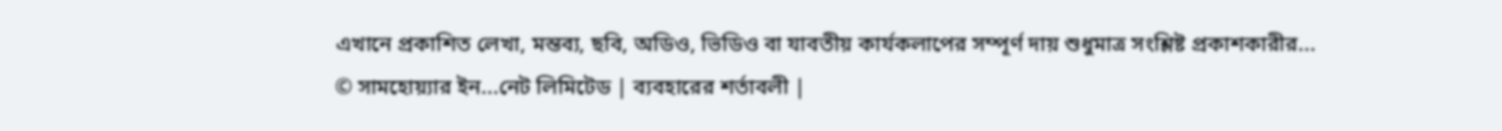এখানে প্রকাশিত লেখা, মন্তব‍্য, ছবি, অডিও, ভিডিও বা যাবতীয় কার্যকলাপের সম্পূর্ণ দায় শুধুমাত্র সংশ্লিষ্ট প্রকাশকারীর...
© সামহোয়্যার ইন...নেট লিমিটেড | ব্যবহারের শর্তাবলী |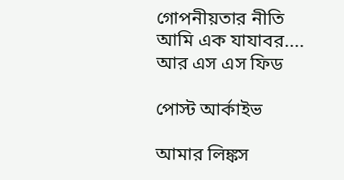গোপনীয়তার নীতি
আমি এক যাযাবর....
আর এস এস ফিড

পোস্ট আর্কাইভ

আমার লিঙ্কস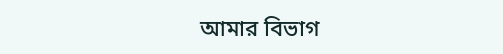আমার বিভাগ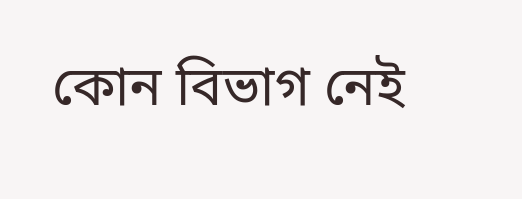কোন বিভাগ নেই